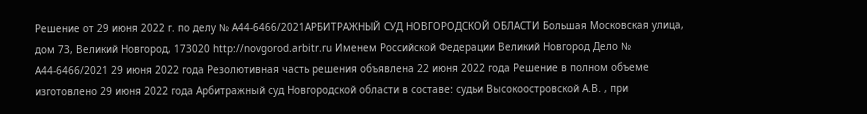Решение от 29 июня 2022 г. по делу № А44-6466/2021АРБИТРАЖНЫЙ СУД НОВГОРОДСКОЙ ОБЛАСТИ Большая Московская улица, дом 73, Великий Новгород, 173020 http://novgorod.arbitr.ru Именем Российской Федерации Великий Новгород Дело № А44-6466/2021 29 июня 2022 года Резолютивная часть решения объявлена 22 июня 2022 года Решение в полном объеме изготовлено 29 июня 2022 года Арбитражный суд Новгородской области в составе: судьи Высокоостровской А.В. , при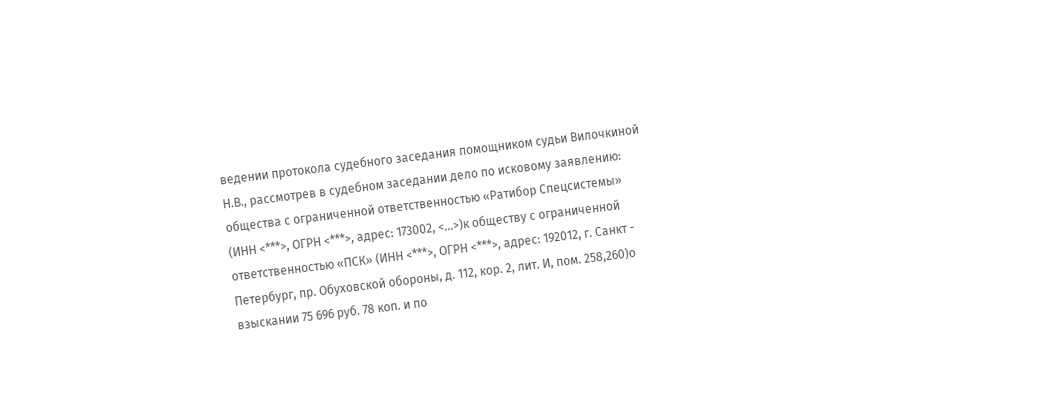ведении протокола судебного заседания помощником судьи Вилочкиной Н.В., рассмотрев в судебном заседании дело по исковому заявлению: общества с ограниченной ответственностью «Ратибор Спецсистемы» (ИНН <***>, ОГРН <***>, адрес: 173002, <...>)к обществу с ограниченной ответственностью «ПСК» (ИНН <***>, ОГРН <***>, адрес: 192012, г. Санкт - Петербург, пр. Обуховской обороны, д. 112, кор. 2, лит. И, пом. 258,260)о взыскании 75 696 руб. 78 коп. и по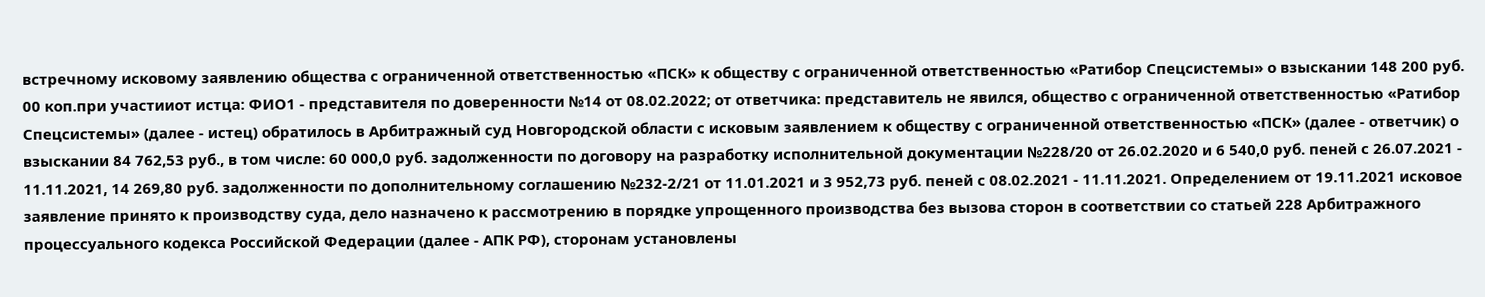встречному исковому заявлению общества с ограниченной ответственностью «ПСК» к обществу с ограниченной ответственностью «Ратибор Спецсистемы» о взыскании 148 200 руб. 00 коп.при участииот истца: ФИО1 - представителя по доверенности №14 от 08.02.2022; от ответчика: представитель не явился, общество с ограниченной ответственностью «Ратибор Спецсистемы» (далее - истец) обратилось в Арбитражный суд Новгородской области с исковым заявлением к обществу с ограниченной ответственностью «ПСК» (далее - ответчик) о взыскании 84 762,53 руб., в том числе: 60 000,0 руб. задолженности по договору на разработку исполнительной документации №228/20 от 26.02.2020 и 6 540,0 руб. пеней с 26.07.2021 - 11.11.2021, 14 269,80 руб. задолженности по дополнительному соглашению №232-2/21 от 11.01.2021 и 3 952,73 руб. пеней с 08.02.2021 - 11.11.2021. Определением от 19.11.2021 исковое заявление принято к производству суда, дело назначено к рассмотрению в порядке упрощенного производства без вызова сторон в соответствии со статьей 228 Арбитражного процессуального кодекса Российской Федерации (далее - АПК РФ), сторонам установлены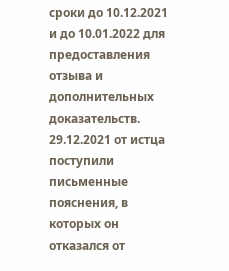сроки до 10.12.2021 и до 10.01.2022 для предоставления отзыва и дополнительных доказательств. 29.12.2021 от истца поступили письменные пояснения, в которых он отказался от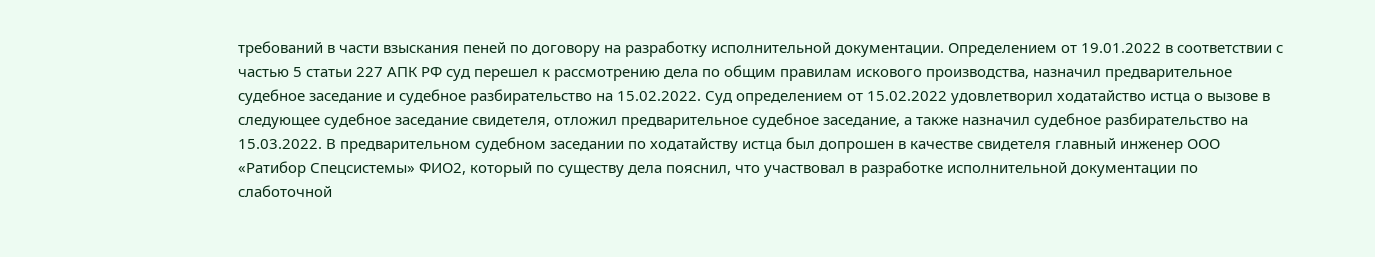требований в части взыскания пеней по договору на разработку исполнительной документации. Определением от 19.01.2022 в соответствии с частью 5 статьи 227 АПК РФ суд перешел к рассмотрению дела по общим правилам искового производства, назначил предварительное судебное заседание и судебное разбирательство на 15.02.2022. Суд определением от 15.02.2022 удовлетворил ходатайство истца о вызове в следующее судебное заседание свидетеля, отложил предварительное судебное заседание, а также назначил судебное разбирательство на 15.03.2022. В предварительном судебном заседании по ходатайству истца был допрошен в качестве свидетеля главный инженер ООО «Ратибор Спецсистемы» ФИО2, который по существу дела пояснил, что участвовал в разработке исполнительной документации по слаботочной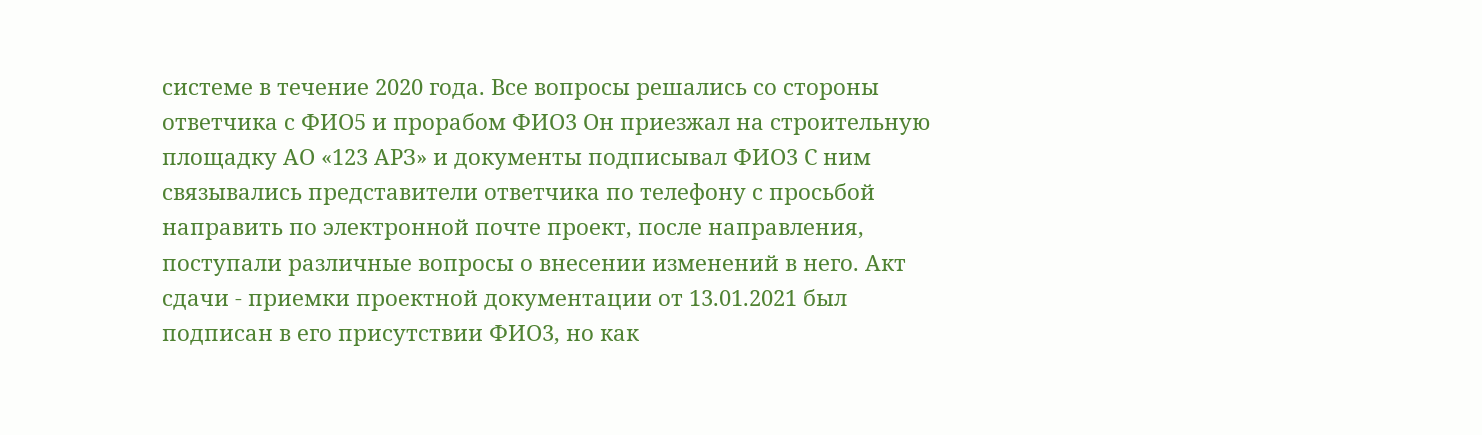системе в течение 2020 года. Все вопросы решались со стороны ответчика с ФИО5 и прорабом ФИО3 Он приезжал на строительную площадку АО «123 АРЗ» и документы подписывал ФИО3 С ним связывались представители ответчика по телефону с просьбой направить по электронной почте проект, после направления, поступали различные вопросы о внесении изменений в него. Акт сдачи - приемки проектной документации от 13.01.2021 был подписан в его присутствии ФИО3, но как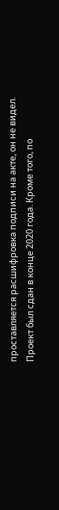проставляется расшифровка подписи на акте, он не видел. Проект был сдан в конце 2020 года. Кроме того, по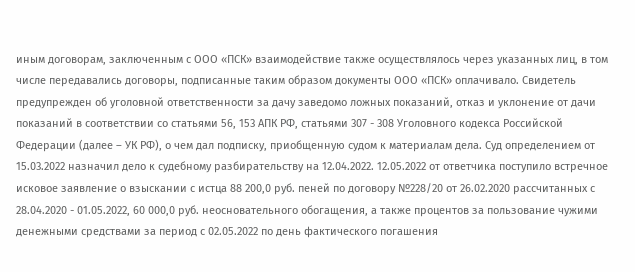иным договорам, заключенным с ООО «ПСК» взаимодействие также осуществлялось через указанных лиц, в том числе передавались договоры, подписанные таким образом документы ООО «ПСК» оплачивало. Свидетель предупрежден об уголовной ответственности за дачу заведомо ложных показаний, отказ и уклонение от дачи показаний в соответствии со статьями 56, 153 АПК РФ, статьями 307 - 308 Уголовного кодекса Российской Федерации (далее – УК РФ), о чем дал подписку, приобщенную судом к материалам дела. Суд определением от 15.03.2022 назначил дело к судебному разбирательству на 12.04.2022. 12.05.2022 от ответчика поступило встречное исковое заявление о взыскании с истца 88 200,0 руб. пеней по договору №228/20 от 26.02.2020 рассчитанных с 28.04.2020 - 01.05.2022, 60 000,0 руб. неосновательного обогащения, а также процентов за пользование чужими денежными средствами за период с 02.05.2022 по день фактического погашения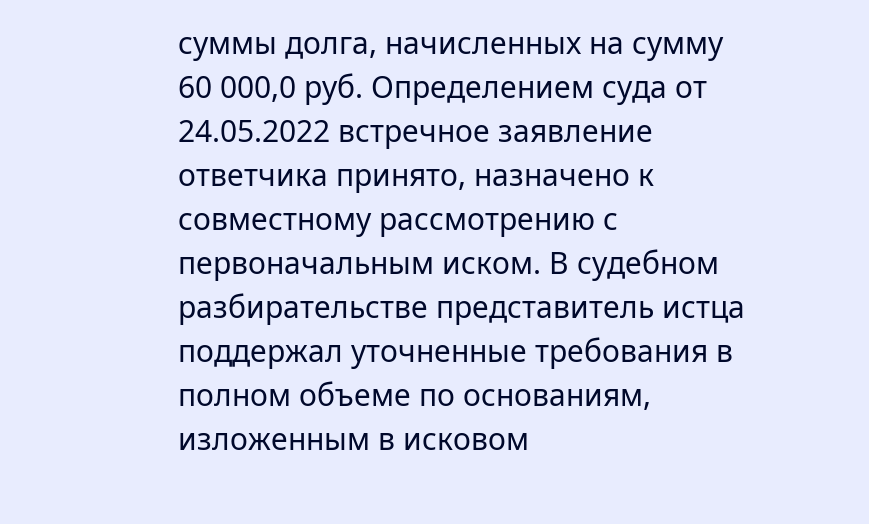суммы долга, начисленных на сумму 60 000,0 руб. Определением суда от 24.05.2022 встречное заявление ответчика принято, назначено к совместному рассмотрению с первоначальным иском. В судебном разбирательстве представитель истца поддержал уточненные требования в полном объеме по основаниям, изложенным в исковом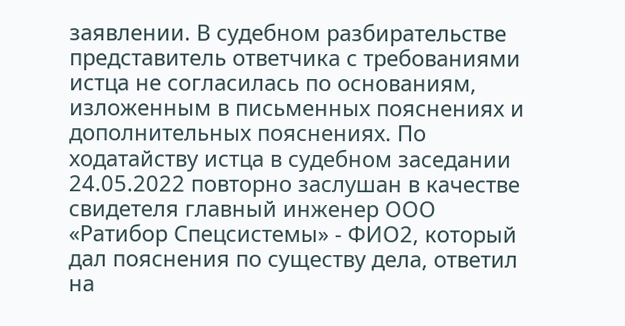заявлении. В судебном разбирательстве представитель ответчика с требованиями истца не согласилась по основаниям, изложенным в письменных пояснениях и дополнительных пояснениях. По ходатайству истца в судебном заседании 24.05.2022 повторно заслушан в качестве свидетеля главный инженер ООО «Ратибор Спецсистемы» - ФИО2, который дал пояснения по существу дела, ответил на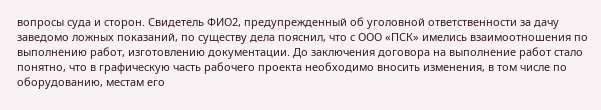вопросы суда и сторон. Свидетель ФИО2, предупрежденный об уголовной ответственности за дачу заведомо ложных показаний, по существу дела пояснил, что с ООО «ПСК» имелись взаимоотношения по выполнению работ, изготовлению документации. До заключения договора на выполнение работ стало понятно, что в графическую часть рабочего проекта необходимо вносить изменения, в том числе по оборудованию, местам его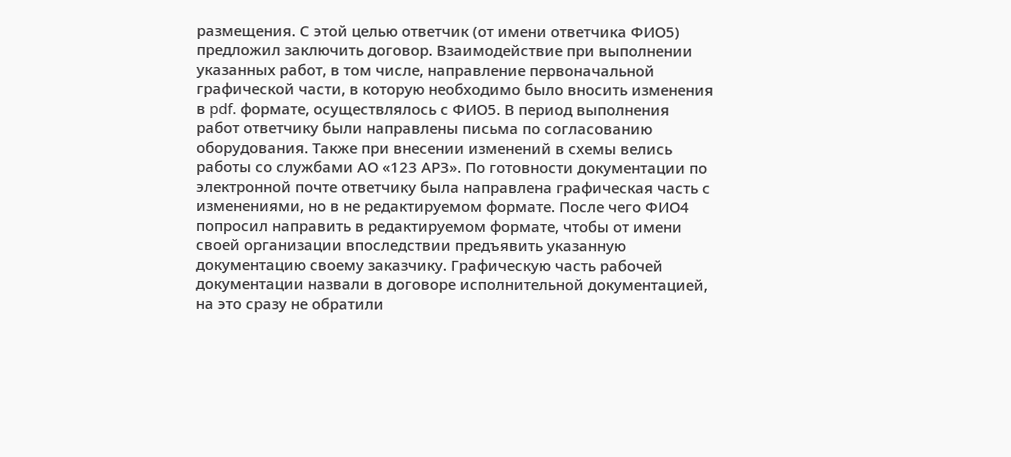размещения. С этой целью ответчик (от имени ответчика ФИО5) предложил заключить договор. Взаимодействие при выполнении указанных работ, в том числе, направление первоначальной графической части, в которую необходимо было вносить изменения в pdf. формате, осуществлялось с ФИО5. В период выполнения работ ответчику были направлены письма по согласованию оборудования. Также при внесении изменений в схемы велись работы со службами АО «123 АРЗ». По готовности документации по электронной почте ответчику была направлена графическая часть с изменениями, но в не редактируемом формате. После чего ФИО4 попросил направить в редактируемом формате, чтобы от имени своей организации впоследствии предъявить указанную документацию своему заказчику. Графическую часть рабочей документации назвали в договоре исполнительной документацией, на это сразу не обратили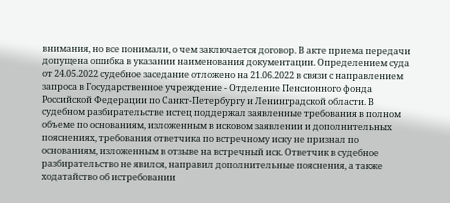внимания, но все понимали, о чем заключается договор. В акте приема передачи допущена ошибка в указании наименования документации. Определением суда от 24.05.2022 судебное заседание отложено на 21.06.2022 в связи с направлением запроса в Государственное учреждение - Отделение Пенсионного фонда Российской Федерации по Санкт-Петербургу и Ленинградской области. В судебном разбирательстве истец поддержал заявленные требования в полном объеме по основаниям, изложенным в исковом заявлении и дополнительных пояснениях, требования ответчика по встречному иску не признал по основаниям, изложенным в отзыве на встречный иск. Ответчик в судебное разбирательство не явился, направил дополнительные пояснения, а также ходатайство об истребовании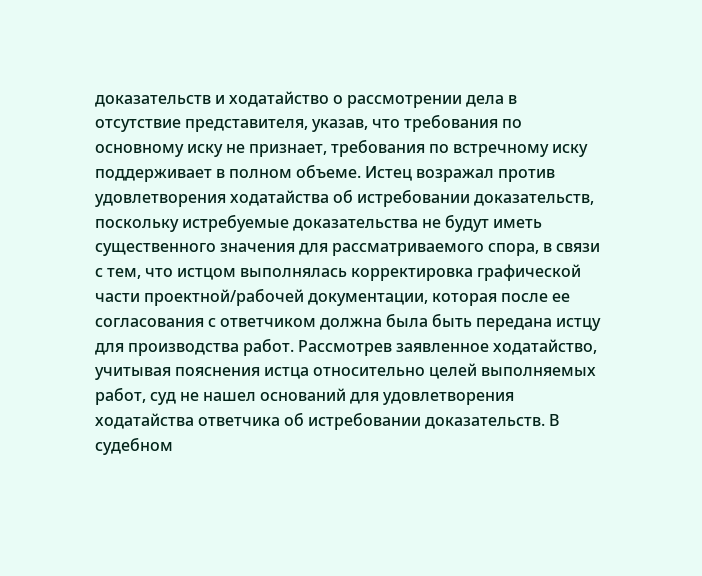доказательств и ходатайство о рассмотрении дела в отсутствие представителя, указав, что требования по основному иску не признает, требования по встречному иску поддерживает в полном объеме. Истец возражал против удовлетворения ходатайства об истребовании доказательств, поскольку истребуемые доказательства не будут иметь существенного значения для рассматриваемого спора, в связи с тем, что истцом выполнялась корректировка графической части проектной/рабочей документации, которая после ее согласования с ответчиком должна была быть передана истцу для производства работ. Рассмотрев заявленное ходатайство, учитывая пояснения истца относительно целей выполняемых работ, суд не нашел оснований для удовлетворения ходатайства ответчика об истребовании доказательств. В судебном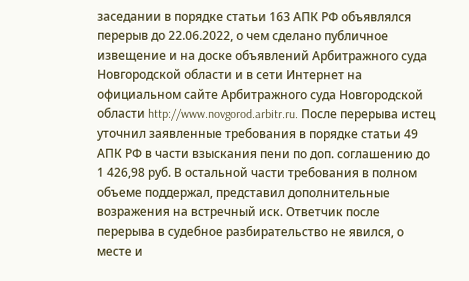заседании в порядке статьи 163 АПК РФ объявлялся перерыв до 22.06.2022, о чем сделано публичное извещение и на доске объявлений Арбитражного суда Новгородской области и в сети Интернет на официальном сайте Арбитражного суда Новгородской области http://www.novgorod.arbitr.ru. После перерыва истец уточнил заявленные требования в порядке статьи 49 АПК РФ в части взыскания пени по доп. соглашению до 1 426,98 руб. В остальной части требования в полном объеме поддержал, представил дополнительные возражения на встречный иск. Ответчик после перерыва в судебное разбирательство не явился, о месте и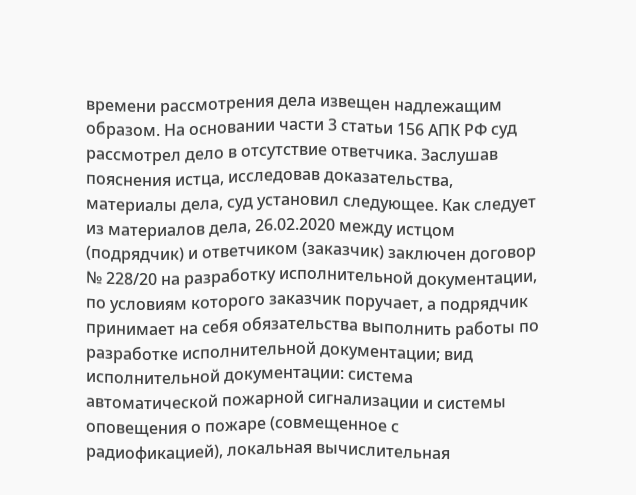времени рассмотрения дела извещен надлежащим образом. На основании части 3 статьи 156 АПК РФ суд рассмотрел дело в отсутствие ответчика. Заслушав пояснения истца, исследовав доказательства, материалы дела, суд установил следующее. Как следует из материалов дела, 26.02.2020 между истцом (подрядчик) и ответчиком (заказчик) заключен договор № 228/20 на разработку исполнительной документации, по условиям которого заказчик поручает, а подрядчик принимает на себя обязательства выполнить работы по разработке исполнительной документации; вид исполнительной документации: система автоматической пожарной сигнализации и системы оповещения о пожаре (совмещенное с радиофикацией), локальная вычислительная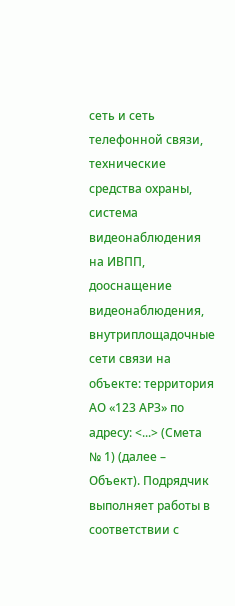сеть и сеть телефонной связи, технические средства охраны, система видеонаблюдения на ИВПП, дооснащение видеонаблюдения, внутриплощадочные сети связи на объекте: территория АО «123 АРЗ» по адресу: <...> (Смета № 1) (далее – Объект). Подрядчик выполняет работы в соответствии с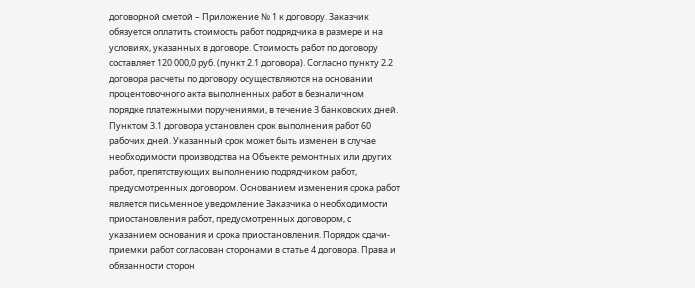договорной сметой – Приложение № 1 к договору. Заказчик обязуется оплатить стоимость работ подрядчика в размере и на условиях, указанных в договоре. Стоимость работ по договору составляет 120 000,0 руб. (пункт 2.1 договора). Согласно пункту 2.2 договора расчеты по договору осуществляются на основании процентовочного акта выполненных работ в безналичном порядке платежными поручениями, в течение 3 банковских дней. Пунктом 3.1 договора установлен срок выполнения работ 60 рабочих дней. Указанный срок может быть изменен в случае необходимости производства на Объекте ремонтных или других работ, препятствующих выполнению подрядчиком работ, предусмотренных договором. Основанием изменения срока работ является письменное уведомление Заказчика о необходимости приостановления работ, предусмотренных договором, с указанием основания и срока приостановления. Порядок сдачи-приемки работ согласован сторонами в статье 4 договора. Права и обязанности сторон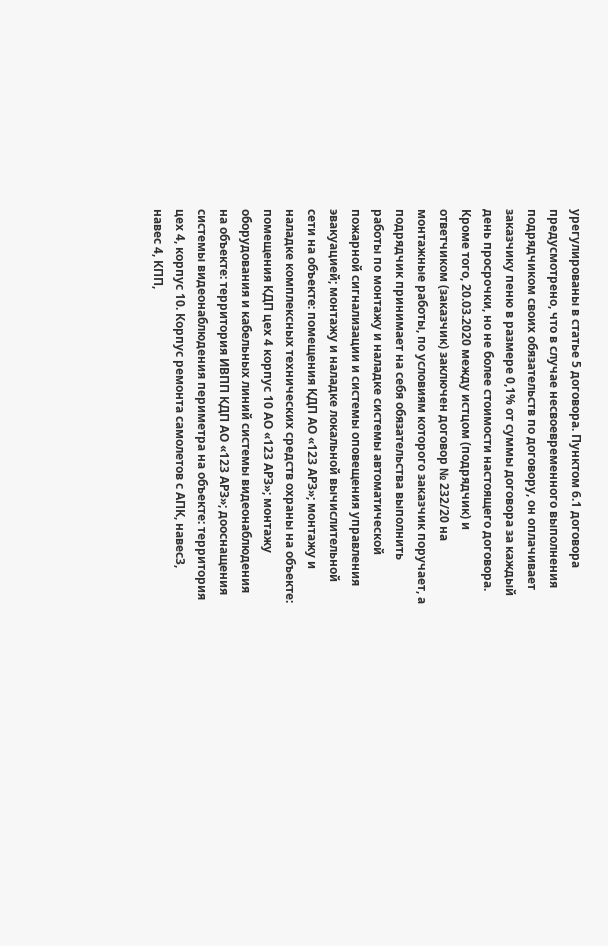урегулированы в статье 5 договора. Пунктом 6.1 договора предусмотрено, что в случае несвоевременного выполнения подрядчиком своих обязательств по договору, он оплачивает заказчику пеню в размере 0,1% от суммы договора за каждый день просрочки, но не более стоимости настоящего договора. Кроме того, 20.03.2020 между истцом (подрядчик) и ответчиком (заказчик) заключен договор № 232/20 на монтажные работы, по условиям которого заказчик поручает, а подрядчик принимает на себя обязательства выполнить работы по монтажу и наладке системы автоматической пожарной сигнализации и системы оповещения управления эвакуацией; монтажу и наладке локальной вычислительной сети на объекте: помещения КДП АО «123 АРЗ»; монтажу и наладке комплексных технических средств охраны на объекте: помещения КДП цех 4 корпус 10 АО «123 АРЗ»; монтажу оборудования и кабельных линий системы видеонаблюдения на объекте: территория ИВПП КДП АО «123 АРЗ»; дооснащения системы видеонаблюдения периметра на объекте: территория цех 4, корпус 10. Корпус ремонта самолетов с АПК, навес3, навес 4, КПП,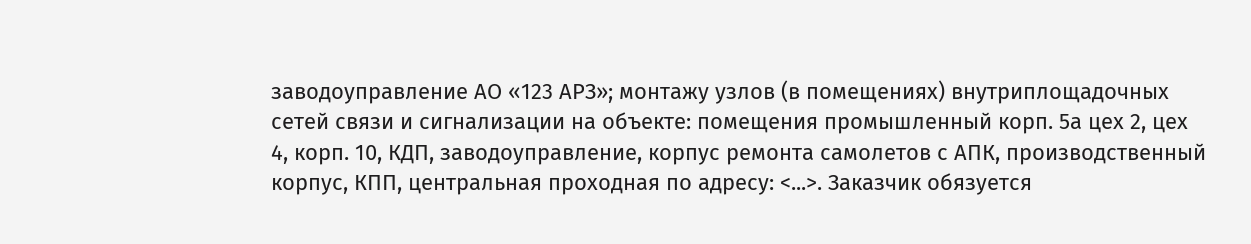заводоуправление АО «123 АРЗ»; монтажу узлов (в помещениях) внутриплощадочных сетей связи и сигнализации на объекте: помещения промышленный корп. 5а цех 2, цех 4, корп. 10, КДП, заводоуправление, корпус ремонта самолетов с АПК, производственный корпус, КПП, центральная проходная по адресу: <...>. Заказчик обязуется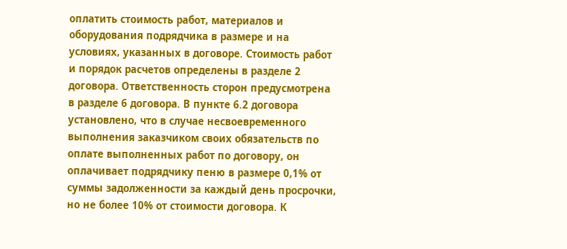оплатить стоимость работ, материалов и оборудования подрядчика в размере и на условиях, указанных в договоре. Стоимость работ и порядок расчетов определены в разделе 2 договора. Ответственность сторон предусмотрена в разделе 6 договора. В пункте 6.2 договора установлено, что в случае несвоевременного выполнения заказчиком своих обязательств по оплате выполненных работ по договору, он оплачивает подрядчику пеню в размере 0,1% от суммы задолженности за каждый день просрочки, но не более 10% от стоимости договора. К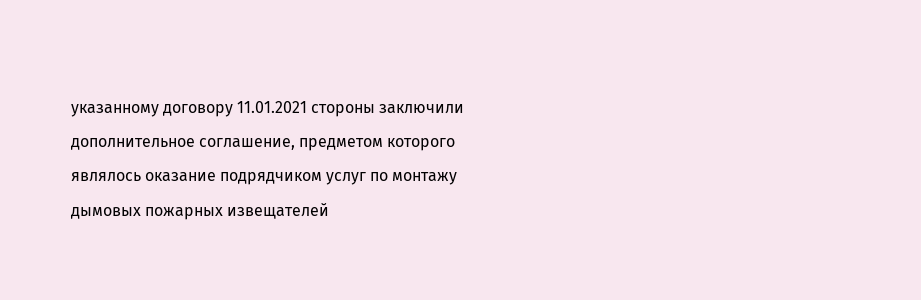указанному договору 11.01.2021 стороны заключили дополнительное соглашение, предметом которого являлось оказание подрядчиком услуг по монтажу дымовых пожарных извещателей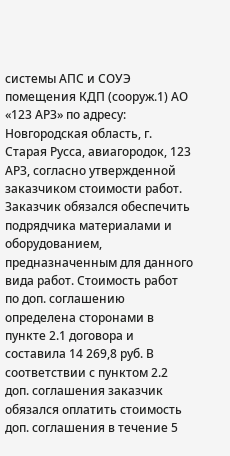системы АПС и СОУЭ помещения КДП (сооруж.1) АО «123 АРЗ» по адресу: Новгородская область, г. Старая Русса, авиагородок, 123 АРЗ, согласно утвержденной заказчиком стоимости работ. Заказчик обязался обеспечить подрядчика материалами и оборудованием, предназначенным для данного вида работ. Стоимость работ по доп. соглашению определена сторонами в пункте 2.1 договора и составила 14 269,8 руб. В соответствии с пунктом 2.2 доп. соглашения заказчик обязался оплатить стоимость доп. соглашения в течение 5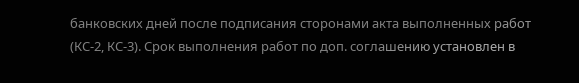банковских дней после подписания сторонами акта выполненных работ (КС-2, КС-3). Срок выполнения работ по доп. соглашению установлен в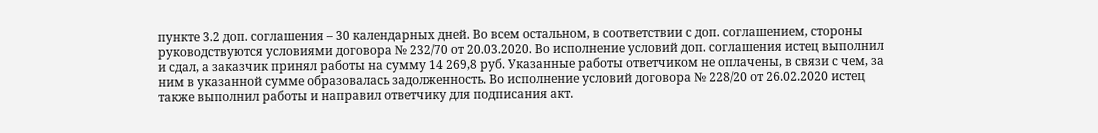пункте 3.2 доп. соглашения – 30 календарных дней. Во всем остальном, в соответствии с доп. соглашением, стороны руководствуются условиями договора № 232/70 от 20.03.2020. Во исполнение условий доп. соглашения истец выполнил и сдал, а заказчик принял работы на сумму 14 269,8 руб. Указанные работы ответчиком не оплачены, в связи с чем, за ним в указанной сумме образовалась задолженность. Во исполнение условий договора № 228/20 от 26.02.2020 истец также выполнил работы и направил ответчику для подписания акт.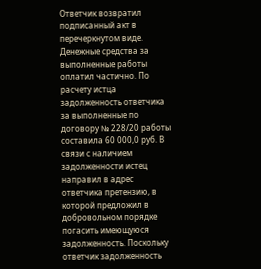Ответчик возвратил подписанный акт в перечеркнутом виде. Денежные средства за выполненные работы оплатил частично. По расчету истца задолженность ответчика за выполненные по договору № 228/20 работы составила 60 000,0 руб. В связи с наличием задолженности истец направил в адрес ответчика претензию, в которой предложил в добровольном порядке погасить имеющуюся задолженность. Поскольку ответчик задолженность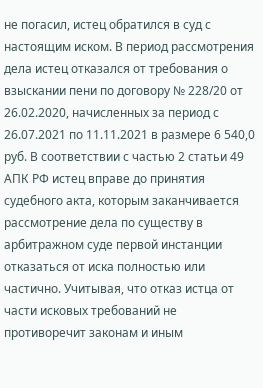не погасил, истец обратился в суд с настоящим иском. В период рассмотрения дела истец отказался от требования о взыскании пени по договору № 228/20 от 26.02.2020, начисленных за период с 26.07.2021 по 11.11.2021 в размере 6 540,0 руб. В соответствии с частью 2 статьи 49 АПК РФ истец вправе до принятия судебного акта, которым заканчивается рассмотрение дела по существу в арбитражном суде первой инстанции отказаться от иска полностью или частично. Учитывая, что отказ истца от части исковых требований не противоречит законам и иным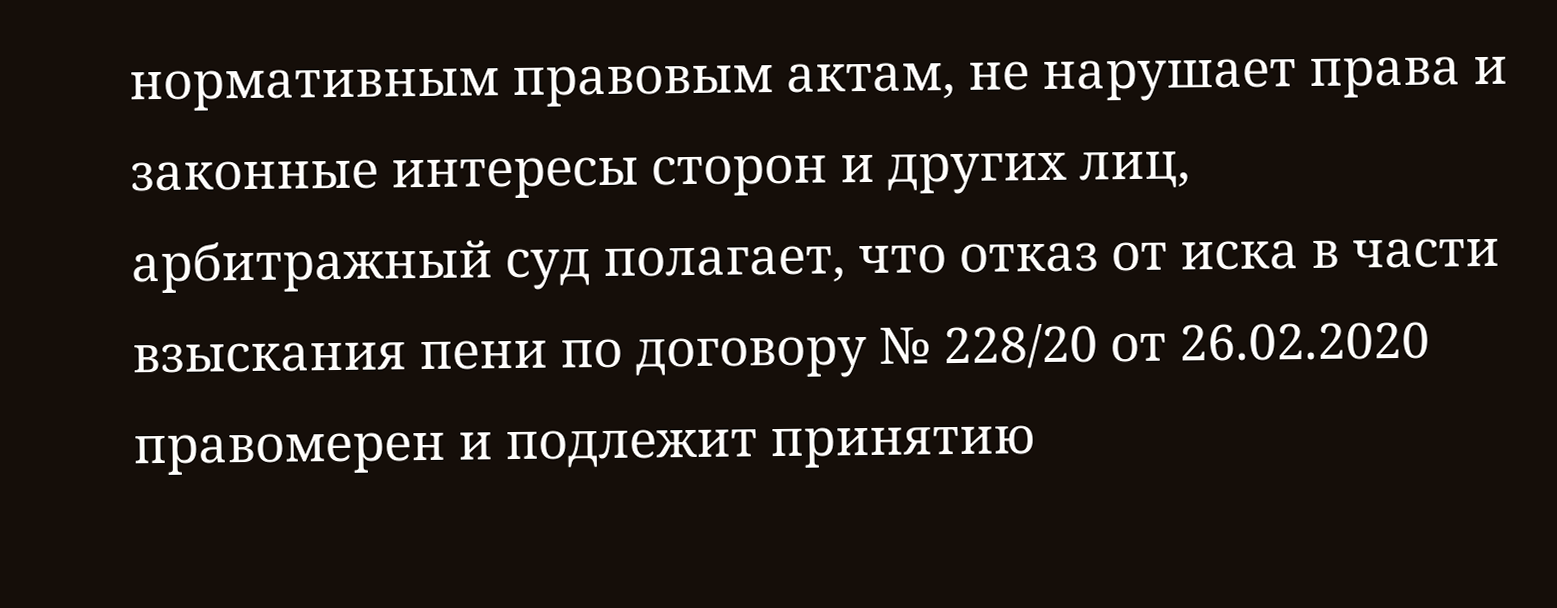нормативным правовым актам, не нарушает права и законные интересы сторон и других лиц, арбитражный суд полагает, что отказ от иска в части взыскания пени по договору № 228/20 от 26.02.2020 правомерен и подлежит принятию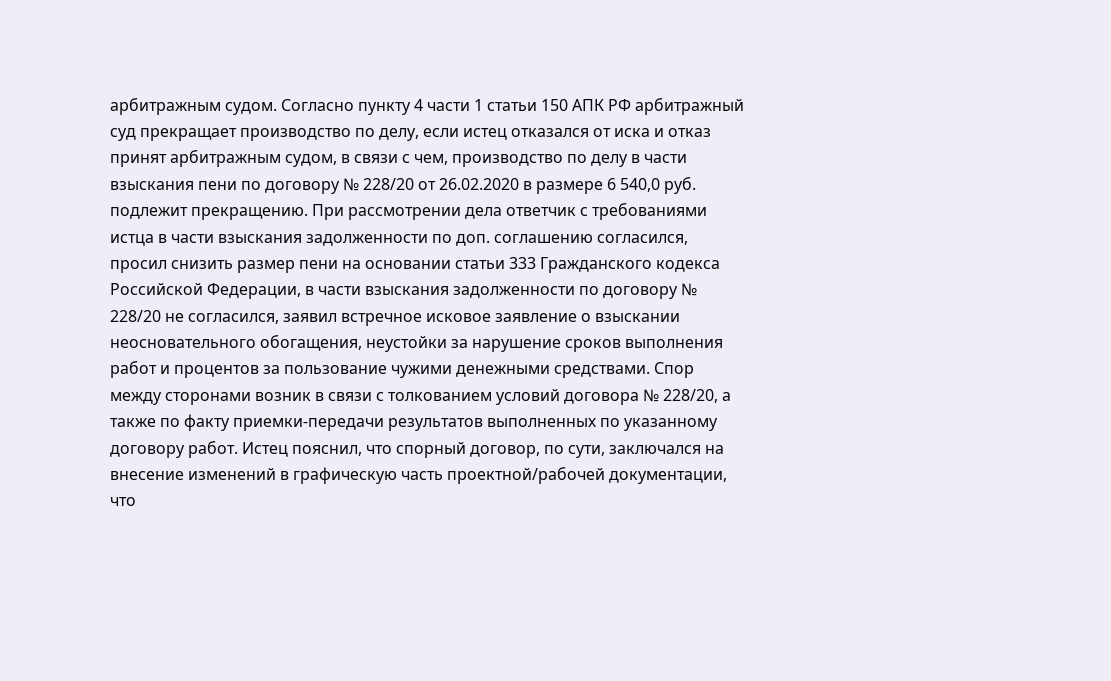арбитражным судом. Согласно пункту 4 части 1 статьи 150 АПК РФ арбитражный суд прекращает производство по делу, если истец отказался от иска и отказ принят арбитражным судом, в связи с чем, производство по делу в части взыскания пени по договору № 228/20 от 26.02.2020 в размере 6 540,0 руб. подлежит прекращению. При рассмотрении дела ответчик с требованиями истца в части взыскания задолженности по доп. соглашению согласился, просил снизить размер пени на основании статьи 333 Гражданского кодекса Российской Федерации, в части взыскания задолженности по договору № 228/20 не согласился, заявил встречное исковое заявление о взыскании неосновательного обогащения, неустойки за нарушение сроков выполнения работ и процентов за пользование чужими денежными средствами. Спор между сторонами возник в связи с толкованием условий договора № 228/20, а также по факту приемки-передачи результатов выполненных по указанному договору работ. Истец пояснил, что спорный договор, по сути, заключался на внесение изменений в графическую часть проектной/рабочей документации, что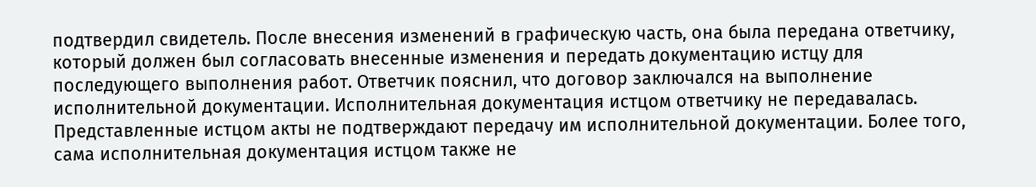подтвердил свидетель. После внесения изменений в графическую часть, она была передана ответчику, который должен был согласовать внесенные изменения и передать документацию истцу для последующего выполнения работ. Ответчик пояснил, что договор заключался на выполнение исполнительной документации. Исполнительная документация истцом ответчику не передавалась. Представленные истцом акты не подтверждают передачу им исполнительной документации. Более того, сама исполнительная документация истцом также не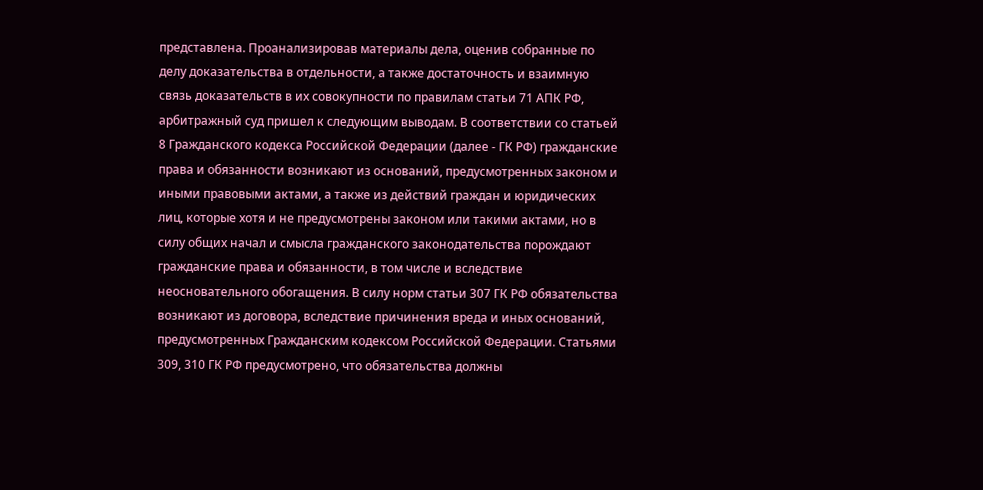представлена. Проанализировав материалы дела, оценив собранные по делу доказательства в отдельности, а также достаточность и взаимную связь доказательств в их совокупности по правилам статьи 71 АПК РФ, арбитражный суд пришел к следующим выводам. В соответствии со статьей 8 Гражданского кодекса Российской Федерации (далее - ГК РФ) гражданские права и обязанности возникают из оснований, предусмотренных законом и иными правовыми актами, а также из действий граждан и юридических лиц, которые хотя и не предусмотрены законом или такими актами, но в силу общих начал и смысла гражданского законодательства порождают гражданские права и обязанности, в том числе и вследствие неосновательного обогащения. В силу норм статьи 307 ГК РФ обязательства возникают из договора, вследствие причинения вреда и иных оснований, предусмотренных Гражданским кодексом Российской Федерации. Статьями 309, 310 ГК РФ предусмотрено, что обязательства должны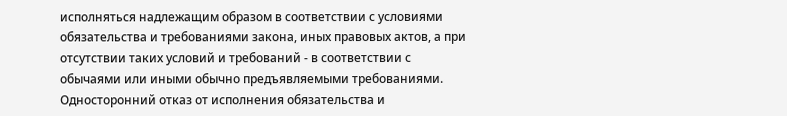исполняться надлежащим образом в соответствии с условиями обязательства и требованиями закона, иных правовых актов, а при отсутствии таких условий и требований - в соответствии с обычаями или иными обычно предъявляемыми требованиями. Односторонний отказ от исполнения обязательства и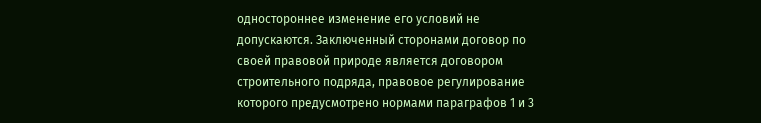одностороннее изменение его условий не допускаются. Заключенный сторонами договор по своей правовой природе является договором строительного подряда, правовое регулирование которого предусмотрено нормами параграфов 1 и 3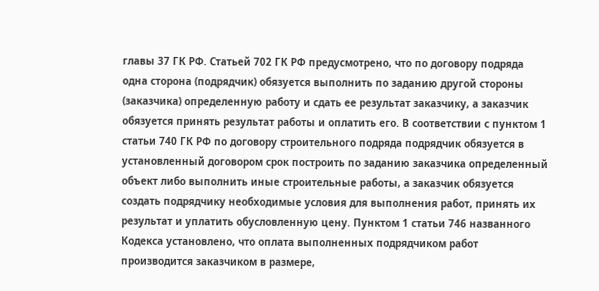главы 37 ГК РФ. Статьей 702 ГК РФ предусмотрено, что по договору подряда одна сторона (подрядчик) обязуется выполнить по заданию другой стороны (заказчика) определенную работу и сдать ее результат заказчику, а заказчик обязуется принять результат работы и оплатить его. В соответствии с пунктом 1 статьи 740 ГК РФ по договору строительного подряда подрядчик обязуется в установленный договором срок построить по заданию заказчика определенный объект либо выполнить иные строительные работы, а заказчик обязуется создать подрядчику необходимые условия для выполнения работ, принять их результат и уплатить обусловленную цену. Пунктом 1 статьи 746 названного Кодекса установлено, что оплата выполненных подрядчиком работ производится заказчиком в размере,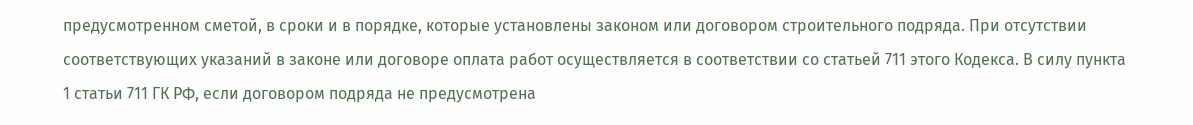предусмотренном сметой, в сроки и в порядке, которые установлены законом или договором строительного подряда. При отсутствии соответствующих указаний в законе или договоре оплата работ осуществляется в соответствии со статьей 711 этого Кодекса. В силу пункта 1 статьи 711 ГК РФ, если договором подряда не предусмотрена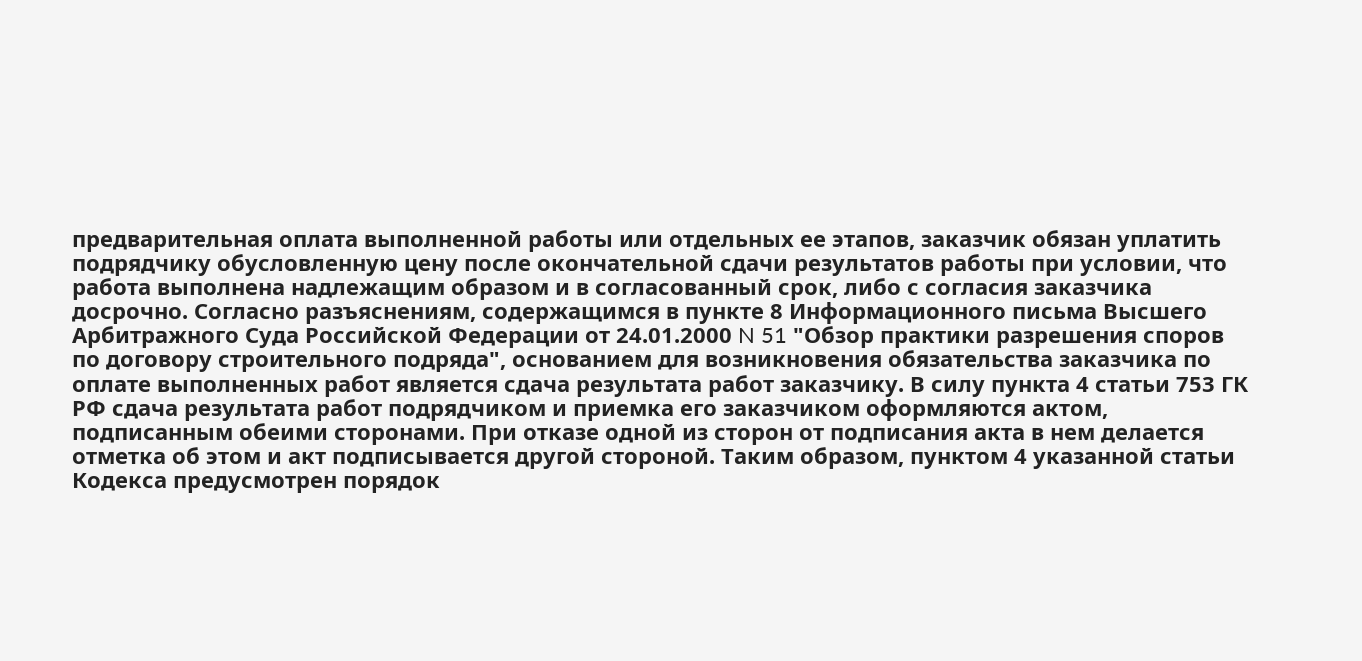предварительная оплата выполненной работы или отдельных ее этапов, заказчик обязан уплатить подрядчику обусловленную цену после окончательной сдачи результатов работы при условии, что работа выполнена надлежащим образом и в согласованный срок, либо с согласия заказчика досрочно. Согласно разъяснениям, содержащимся в пункте 8 Информационного письма Высшего Арбитражного Суда Российской Федерации от 24.01.2000 N 51 "Обзор практики разрешения споров по договору строительного подряда", основанием для возникновения обязательства заказчика по оплате выполненных работ является сдача результата работ заказчику. В силу пункта 4 статьи 753 ГК РФ сдача результата работ подрядчиком и приемка его заказчиком оформляются актом, подписанным обеими сторонами. При отказе одной из сторон от подписания акта в нем делается отметка об этом и акт подписывается другой стороной. Таким образом, пунктом 4 указанной статьи Кодекса предусмотрен порядок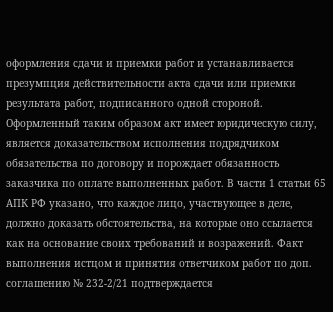оформления сдачи и приемки работ и устанавливается презумпция действительности акта сдачи или приемки результата работ, подписанного одной стороной. Оформленный таким образом акт имеет юридическую силу, является доказательством исполнения подрядчиком обязательства по договору и порождает обязанность заказчика по оплате выполненных работ. В части 1 статьи 65 АПК РФ указано, что каждое лицо, участвующее в деле, должно доказать обстоятельства, на которые оно ссылается как на основание своих требований и возражений. Факт выполнения истцом и принятия ответчиком работ по доп. соглашению № 232-2/21 подтверждается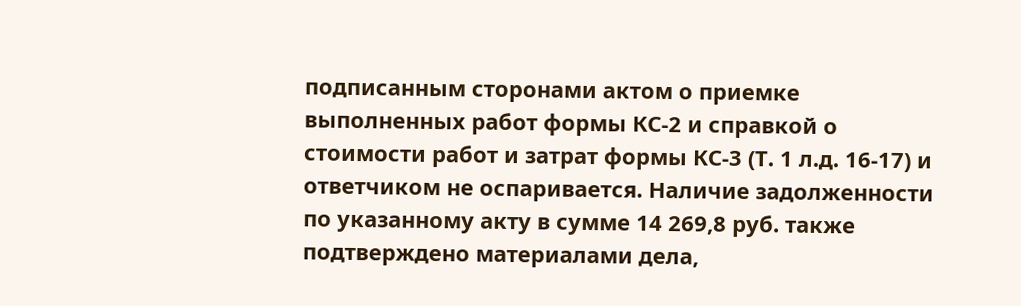подписанным сторонами актом о приемке выполненных работ формы КС-2 и справкой о стоимости работ и затрат формы КС-3 (Т. 1 л.д. 16-17) и ответчиком не оспаривается. Наличие задолженности по указанному акту в сумме 14 269,8 руб. также подтверждено материалами дела,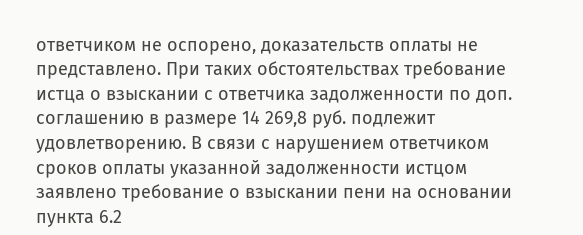ответчиком не оспорено, доказательств оплаты не представлено. При таких обстоятельствах требование истца о взыскании с ответчика задолженности по доп. соглашению в размере 14 269,8 руб. подлежит удовлетворению. В связи с нарушением ответчиком сроков оплаты указанной задолженности истцом заявлено требование о взыскании пени на основании пункта 6.2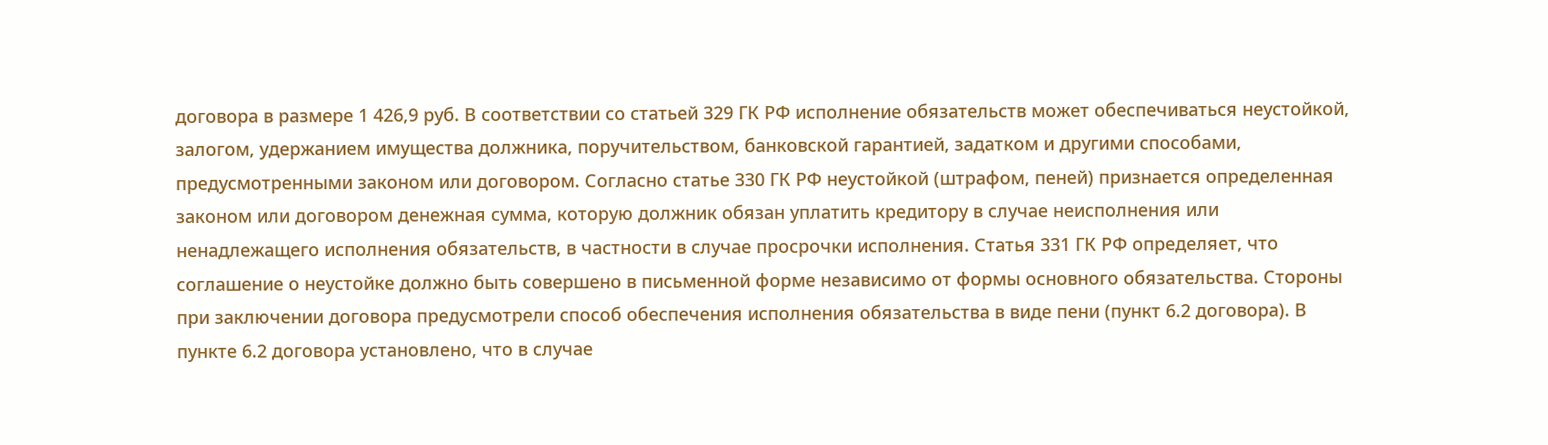договора в размере 1 426,9 руб. В соответствии со статьей 329 ГК РФ исполнение обязательств может обеспечиваться неустойкой, залогом, удержанием имущества должника, поручительством, банковской гарантией, задатком и другими способами, предусмотренными законом или договором. Согласно статье 330 ГК РФ неустойкой (штрафом, пеней) признается определенная законом или договором денежная сумма, которую должник обязан уплатить кредитору в случае неисполнения или ненадлежащего исполнения обязательств, в частности в случае просрочки исполнения. Статья 331 ГК РФ определяет, что соглашение о неустойке должно быть совершено в письменной форме независимо от формы основного обязательства. Стороны при заключении договора предусмотрели способ обеспечения исполнения обязательства в виде пени (пункт 6.2 договора). В пункте 6.2 договора установлено, что в случае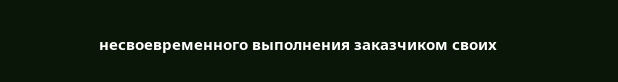несвоевременного выполнения заказчиком своих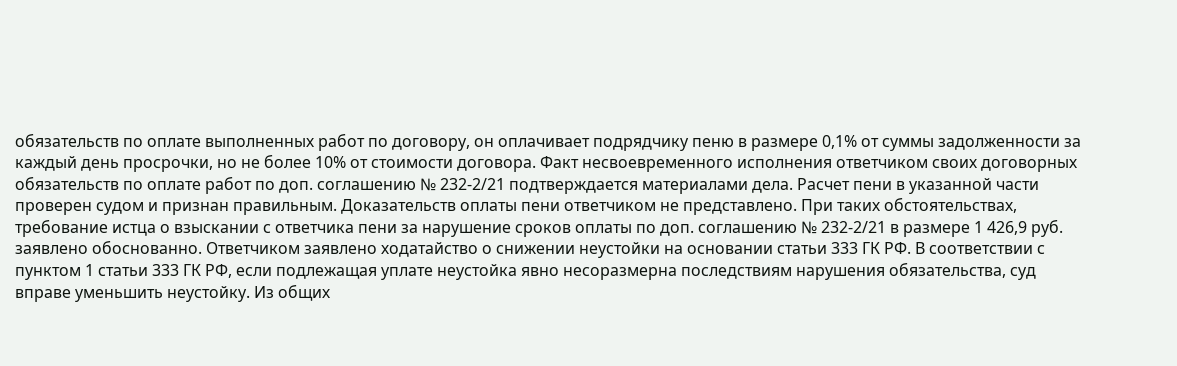обязательств по оплате выполненных работ по договору, он оплачивает подрядчику пеню в размере 0,1% от суммы задолженности за каждый день просрочки, но не более 10% от стоимости договора. Факт несвоевременного исполнения ответчиком своих договорных обязательств по оплате работ по доп. соглашению № 232-2/21 подтверждается материалами дела. Расчет пени в указанной части проверен судом и признан правильным. Доказательств оплаты пени ответчиком не представлено. При таких обстоятельствах, требование истца о взыскании с ответчика пени за нарушение сроков оплаты по доп. соглашению № 232-2/21 в размере 1 426,9 руб. заявлено обоснованно. Ответчиком заявлено ходатайство о снижении неустойки на основании статьи 333 ГК РФ. В соответствии с пунктом 1 статьи 333 ГК РФ, если подлежащая уплате неустойка явно несоразмерна последствиям нарушения обязательства, суд вправе уменьшить неустойку. Из общих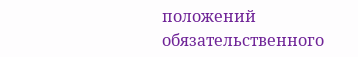положений обязательственного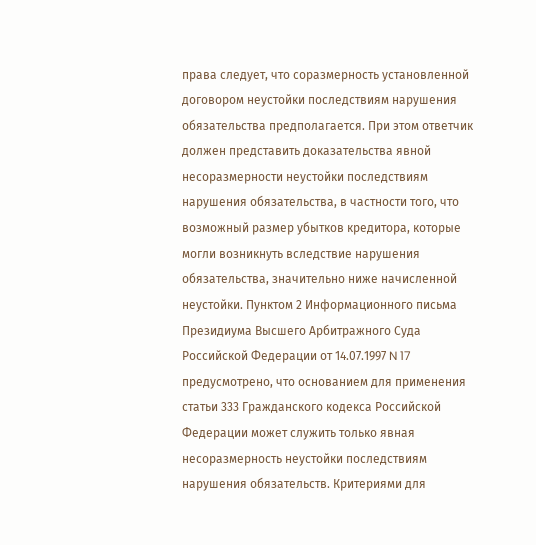права следует, что соразмерность установленной договором неустойки последствиям нарушения обязательства предполагается. При этом ответчик должен представить доказательства явной несоразмерности неустойки последствиям нарушения обязательства, в частности того, что возможный размер убытков кредитора, которые могли возникнуть вследствие нарушения обязательства, значительно ниже начисленной неустойки. Пунктом 2 Информационного письма Президиума Высшего Арбитражного Суда Российской Федерации от 14.07.1997 N 17 предусмотрено, что основанием для применения статьи 333 Гражданского кодекса Российской Федерации может служить только явная несоразмерность неустойки последствиям нарушения обязательств. Критериями для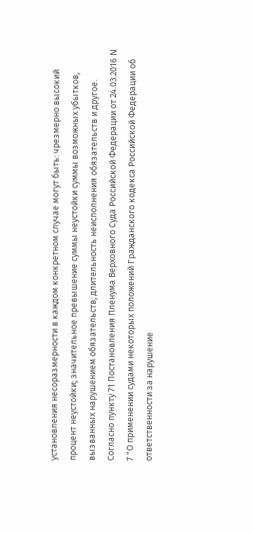установления несоразмерности в каждом конкретном случае могут быть: чрезмерно высокий процент неустойки; значительное превышение суммы неустойки суммы возможных убытков, вызванных нарушением обязательств; длительность неисполнения обязательств и другое. Согласно пункту 71 Постановления Пленума Верховного Суда Российской Федерации от 24.03.2016 N 7 "О применении судами некоторых положений Гражданского кодекса Российской Федерации об ответственности за нарушение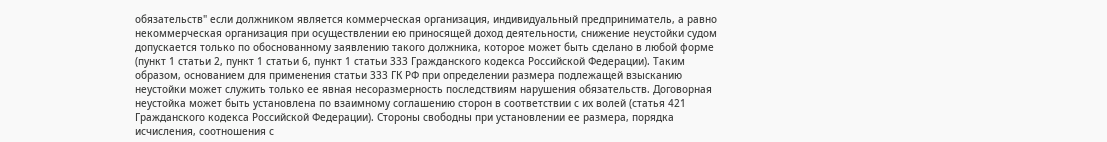обязательств" если должником является коммерческая организация, индивидуальный предприниматель, а равно некоммерческая организация при осуществлении ею приносящей доход деятельности, снижение неустойки судом допускается только по обоснованному заявлению такого должника, которое может быть сделано в любой форме (пункт 1 статьи 2, пункт 1 статьи 6, пункт 1 статьи 333 Гражданского кодекса Российской Федерации). Таким образом, основанием для применения статьи 333 ГК РФ при определении размера подлежащей взысканию неустойки может служить только ее явная несоразмерность последствиям нарушения обязательств. Договорная неустойка может быть установлена по взаимному соглашению сторон в соответствии с их волей (статья 421 Гражданского кодекса Российской Федерации). Стороны свободны при установлении ее размера, порядка исчисления, соотношения с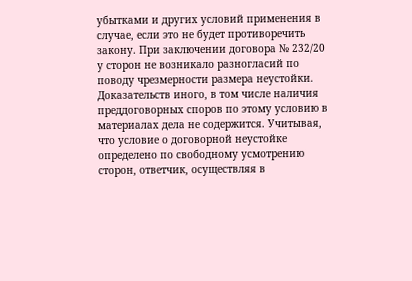убытками и других условий применения в случае, если это не будет противоречить закону. При заключении договора № 232/20 у сторон не возникало разногласий по поводу чрезмерности размера неустойки. Доказательств иного, в том числе наличия преддоговорных споров по этому условию в материалах дела не содержится. Учитывая, что условие о договорной неустойке определено по свободному усмотрению сторон, ответчик, осуществляя в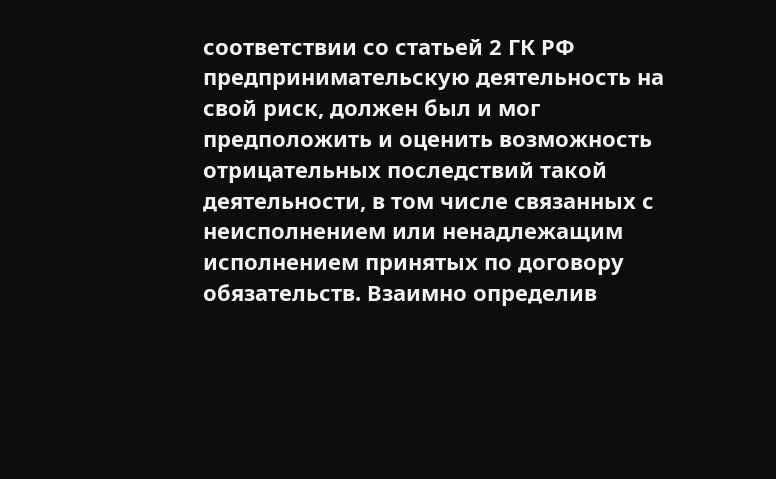соответствии со статьей 2 ГК РФ предпринимательскую деятельность на свой риск, должен был и мог предположить и оценить возможность отрицательных последствий такой деятельности, в том числе связанных с неисполнением или ненадлежащим исполнением принятых по договору обязательств. Взаимно определив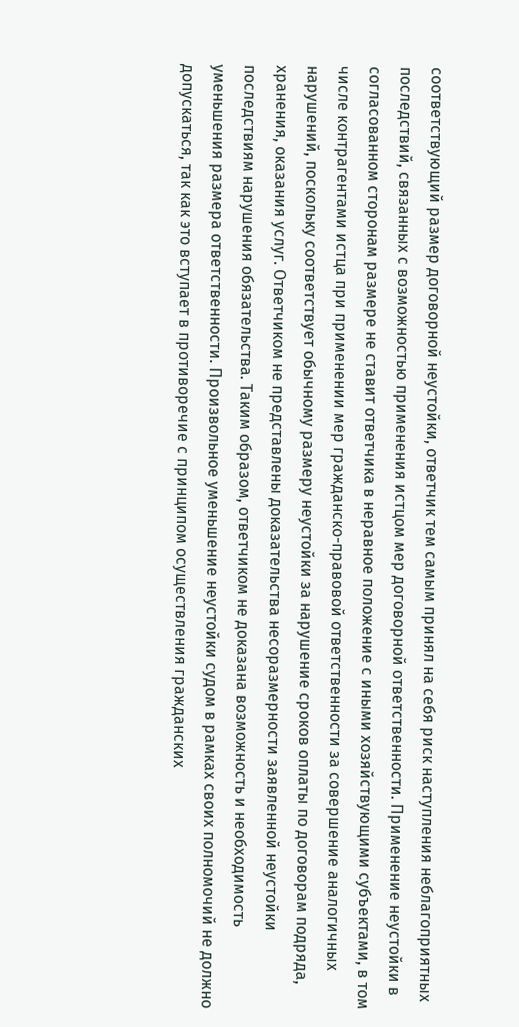соответствующий размер договорной неустойки, ответчик тем самым принял на себя риск наступления неблагоприятных последствий, связанных с возможностью применения истцом мер договорной ответственности. Применение неустойки в согласованном сторонам размере не ставит ответчика в неравное положение с иными хозяйствующими субъектами, в том числе контрагентами истца при применении мер гражданско-правовой ответственности за совершение аналогичных нарушений, поскольку соответствует обычному размеру неустойки за нарушение сроков оплаты по договорам подряда, хранения, оказания услуг. Ответчиком не представлены доказательства несоразмерности заявленной неустойки последствиям нарушения обязательства. Таким образом, ответчиком не доказана возможность и необходимость уменьшения размера ответственности. Произвольное уменьшение неустойки судом в рамках своих полномочий не должно допускаться, так как это вступает в противоречие с принципом осуществления гражданских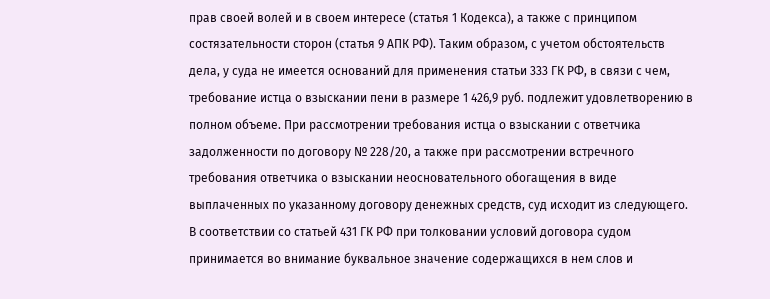прав своей волей и в своем интересе (статья 1 Кодекса), а также с принципом состязательности сторон (статья 9 АПК РФ). Таким образом, с учетом обстоятельств дела, у суда не имеется оснований для применения статьи 333 ГК РФ, в связи с чем, требование истца о взыскании пени в размере 1 426,9 руб. подлежит удовлетворению в полном объеме. При рассмотрении требования истца о взыскании с ответчика задолженности по договору № 228/20, а также при рассмотрении встречного требования ответчика о взыскании неосновательного обогащения в виде выплаченных по указанному договору денежных средств, суд исходит из следующего. В соответствии со статьей 431 ГК РФ при толковании условий договора судом принимается во внимание буквальное значение содержащихся в нем слов и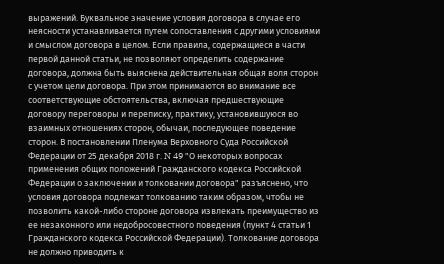выражений. Буквальное значение условия договора в случае его неясности устанавливается путем сопоставления с другими условиями и смыслом договора в целом. Если правила, содержащиеся в части первой данной статьи, не позволяют определить содержание договора, должна быть выяснена действительная общая воля сторон с учетом цели договора. При этом принимаются во внимание все соответствующие обстоятельства, включая предшествующие договору переговоры и переписку, практику, установившуюся во взаимных отношениях сторон, обычаи, последующее поведение сторон. В постановлении Пленума Верховного Суда Российской Федерации от 25 декабря 2018 г. N 49 "О некоторых вопросах применения общих положений Гражданского кодекса Российской Федерации о заключении и толковании договора" разъяснено, что условия договора подлежат толкованию таким образом, чтобы не позволить какой-либо стороне договора извлекать преимущество из ее незаконного или недобросовестного поведения (пункт 4 статьи 1 Гражданского кодекса Российской Федерации). Толкование договора не должно приводить к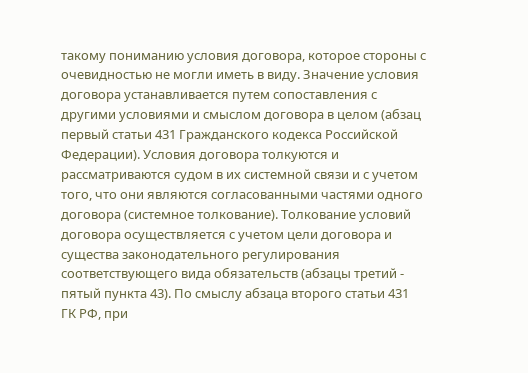такому пониманию условия договора, которое стороны с очевидностью не могли иметь в виду. Значение условия договора устанавливается путем сопоставления с другими условиями и смыслом договора в целом (абзац первый статьи 431 Гражданского кодекса Российской Федерации). Условия договора толкуются и рассматриваются судом в их системной связи и с учетом того, что они являются согласованными частями одного договора (системное толкование). Толкование условий договора осуществляется с учетом цели договора и существа законодательного регулирования соответствующего вида обязательств (абзацы третий - пятый пункта 43). По смыслу абзаца второго статьи 431 ГК РФ, при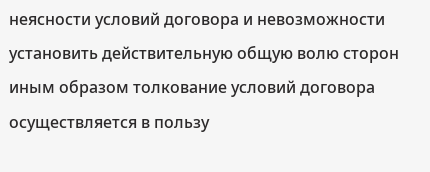неясности условий договора и невозможности установить действительную общую волю сторон иным образом толкование условий договора осуществляется в пользу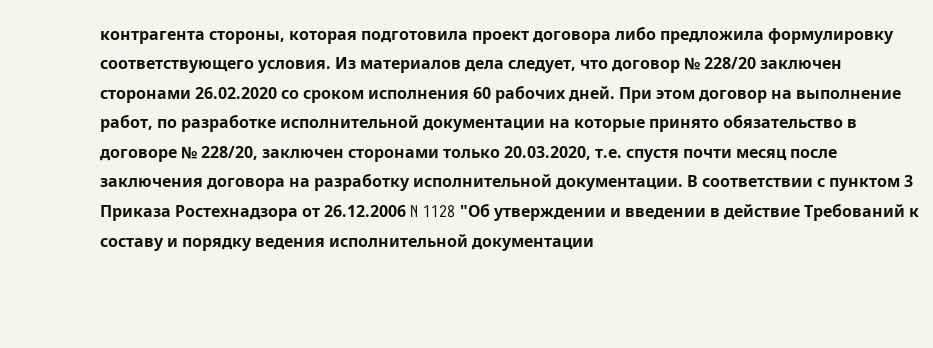контрагента стороны, которая подготовила проект договора либо предложила формулировку соответствующего условия. Из материалов дела следует, что договор № 228/20 заключен сторонами 26.02.2020 со сроком исполнения 60 рабочих дней. При этом договор на выполнение работ, по разработке исполнительной документации на которые принято обязательство в договоре № 228/20, заключен сторонами только 20.03.2020, т.е. спустя почти месяц после заключения договора на разработку исполнительной документации. В соответствии с пунктом 3 Приказа Ростехнадзора от 26.12.2006 N 1128 "Об утверждении и введении в действие Требований к составу и порядку ведения исполнительной документации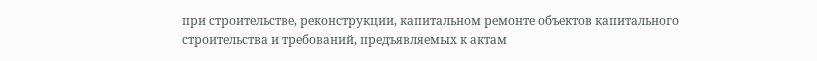при строительстве, реконструкции, капитальном ремонте объектов капитального строительства и требований, предъявляемых к актам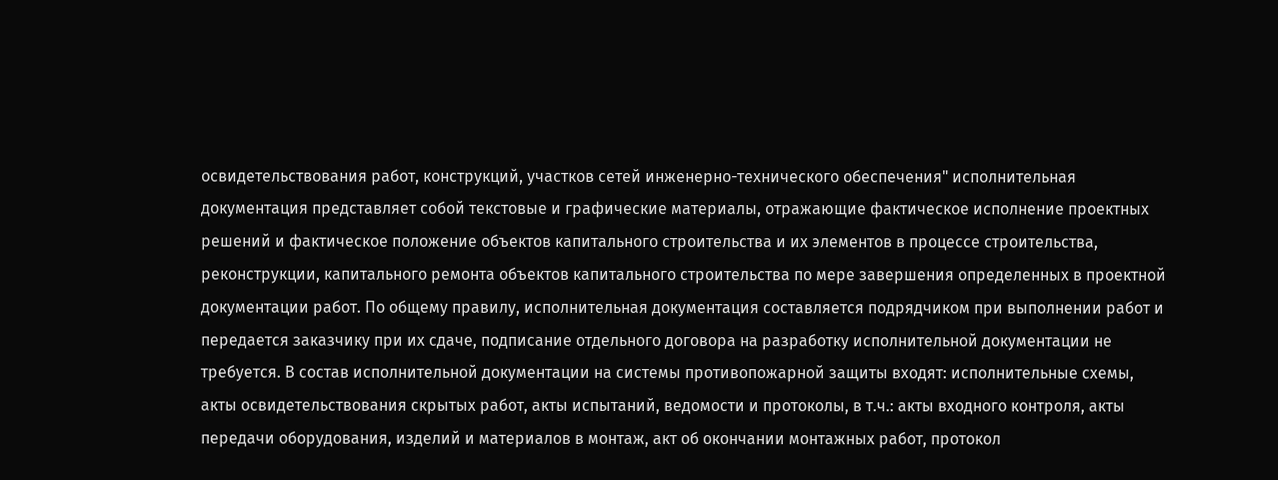освидетельствования работ, конструкций, участков сетей инженерно-технического обеспечения" исполнительная документация представляет собой текстовые и графические материалы, отражающие фактическое исполнение проектных решений и фактическое положение объектов капитального строительства и их элементов в процессе строительства, реконструкции, капитального ремонта объектов капитального строительства по мере завершения определенных в проектной документации работ. По общему правилу, исполнительная документация составляется подрядчиком при выполнении работ и передается заказчику при их сдаче, подписание отдельного договора на разработку исполнительной документации не требуется. В состав исполнительной документации на системы противопожарной защиты входят: исполнительные схемы, акты освидетельствования скрытых работ, акты испытаний, ведомости и протоколы, в т.ч.: акты входного контроля, акты передачи оборудования, изделий и материалов в монтаж, акт об окончании монтажных работ, протокол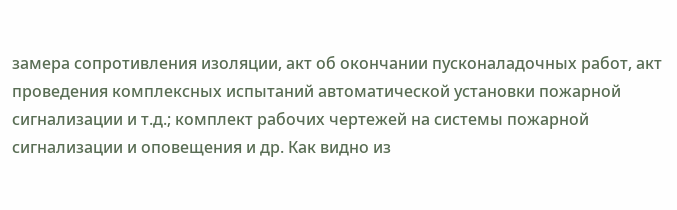замера сопротивления изоляции, акт об окончании пусконаладочных работ, акт проведения комплексных испытаний автоматической установки пожарной сигнализации и т.д.; комплект рабочих чертежей на системы пожарной сигнализации и оповещения и др. Как видно из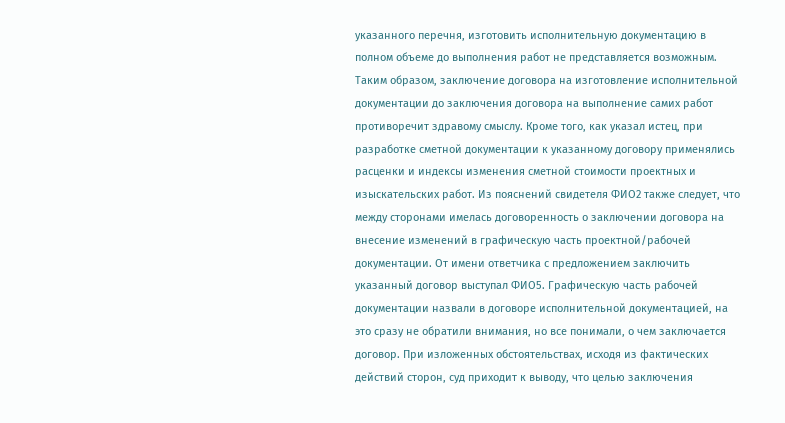указанного перечня, изготовить исполнительную документацию в полном объеме до выполнения работ не представляется возможным. Таким образом, заключение договора на изготовление исполнительной документации до заключения договора на выполнение самих работ противоречит здравому смыслу. Кроме того, как указал истец, при разработке сметной документации к указанному договору применялись расценки и индексы изменения сметной стоимости проектных и изыскательских работ. Из пояснений свидетеля ФИО2 также следует, что между сторонами имелась договоренность о заключении договора на внесение изменений в графическую часть проектной/рабочей документации. От имени ответчика с предложением заключить указанный договор выступал ФИО5. Графическую часть рабочей документации назвали в договоре исполнительной документацией, на это сразу не обратили внимания, но все понимали, о чем заключается договор. При изложенных обстоятельствах, исходя из фактических действий сторон, суд приходит к выводу, что целью заключения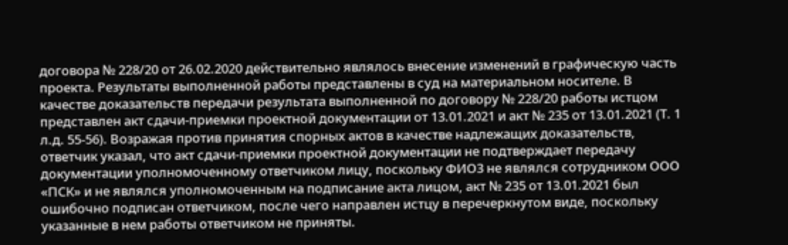договора № 228/20 от 26.02.2020 действительно являлось внесение изменений в графическую часть проекта. Результаты выполненной работы представлены в суд на материальном носителе. В качестве доказательств передачи результата выполненной по договору № 228/20 работы истцом представлен акт сдачи-приемки проектной документации от 13.01.2021 и акт № 235 от 13.01.2021 (Т. 1 л.д. 55-56). Возражая против принятия спорных актов в качестве надлежащих доказательств, ответчик указал, что акт сдачи-приемки проектной документации не подтверждает передачу документации уполномоченному ответчиком лицу, поскольку ФИО3 не являлся сотрудником ООО «ПСК» и не являлся уполномоченным на подписание акта лицом, акт № 235 от 13.01.2021 был ошибочно подписан ответчиком, после чего направлен истцу в перечеркнутом виде, поскольку указанные в нем работы ответчиком не приняты.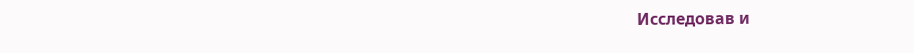Исследовав и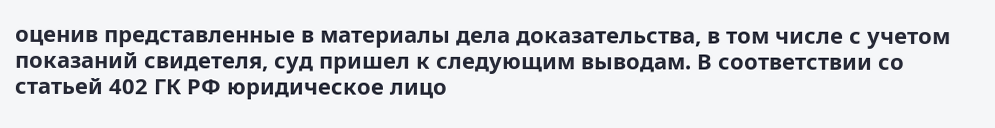оценив представленные в материалы дела доказательства, в том числе с учетом показаний свидетеля, суд пришел к следующим выводам. В соответствии со статьей 402 ГК РФ юридическое лицо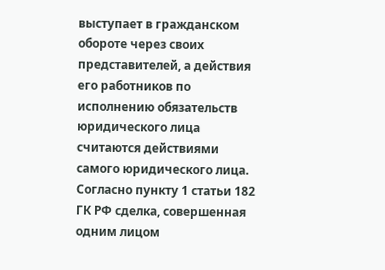выступает в гражданском обороте через своих представителей, а действия его работников по исполнению обязательств юридического лица считаются действиями самого юридического лица. Согласно пункту 1 статьи 182 ГК РФ сделка, совершенная одним лицом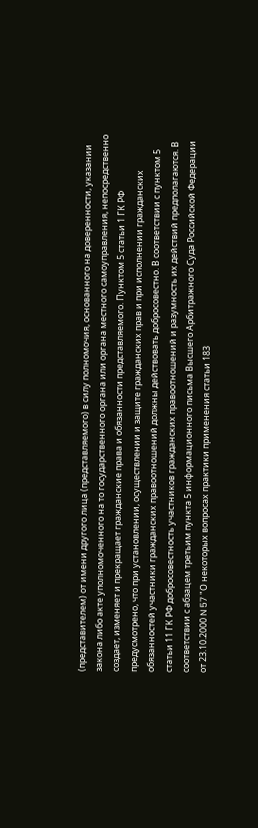(представителем) от имени другого лица (представляемого) в силу полномочия, основанного на доверенности, указании закона либо акте уполномоченного на то государственного органа или органа местного самоуправления, непосредственно создает, изменяет и прекращает гражданские права и обязанности представляемого. Пунктом 5 статьи 1 ГК РФ предусмотрено, что при установлении, осуществлении и защите гражданских прав и при исполнении гражданских обязанностей участники гражданских правоотношений должны действовать добросовестно. В соответствии с пунктом 5 статьи 11 ГК РФ добросовестность участников гражданских правоотношений и разумность их действий предполагаются. В соответствии с абзацем третьим пункта 5 информационного письма Высшего Арбитражного Суда Российской Федерации от 23.10.2000 N 57 "О некоторых вопросах практики применения статьи 183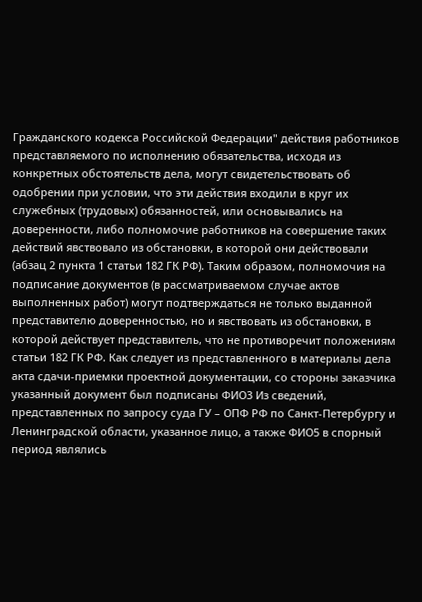Гражданского кодекса Российской Федерации" действия работников представляемого по исполнению обязательства, исходя из конкретных обстоятельств дела, могут свидетельствовать об одобрении при условии, что эти действия входили в круг их служебных (трудовых) обязанностей, или основывались на доверенности, либо полномочие работников на совершение таких действий явствовало из обстановки, в которой они действовали (абзац 2 пункта 1 статьи 182 ГК РФ). Таким образом, полномочия на подписание документов (в рассматриваемом случае актов выполненных работ) могут подтверждаться не только выданной представителю доверенностью, но и явствовать из обстановки, в которой действует представитель, что не противоречит положениям статьи 182 ГК РФ. Как следует из представленного в материалы дела акта сдачи-приемки проектной документации, со стороны заказчика указанный документ был подписаны ФИО3 Из сведений, представленных по запросу суда ГУ – ОПФ РФ по Санкт-Петербургу и Ленинградской области, указанное лицо, а также ФИО5 в спорный период являлись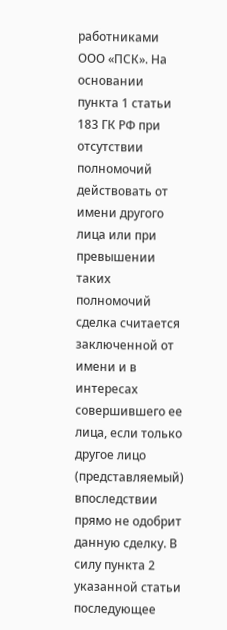работниками ООО «ПСК». На основании пункта 1 статьи 183 ГК РФ при отсутствии полномочий действовать от имени другого лица или при превышении таких полномочий сделка считается заключенной от имени и в интересах совершившего ее лица, если только другое лицо (представляемый) впоследствии прямо не одобрит данную сделку. В силу пункта 2 указанной статьи последующее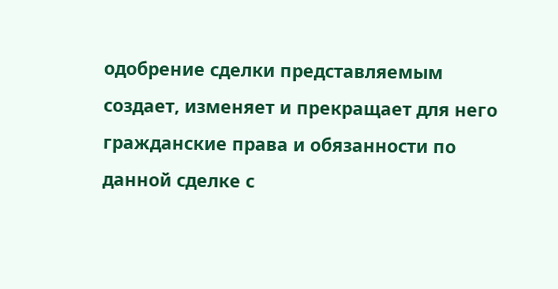одобрение сделки представляемым создает, изменяет и прекращает для него гражданские права и обязанности по данной сделке с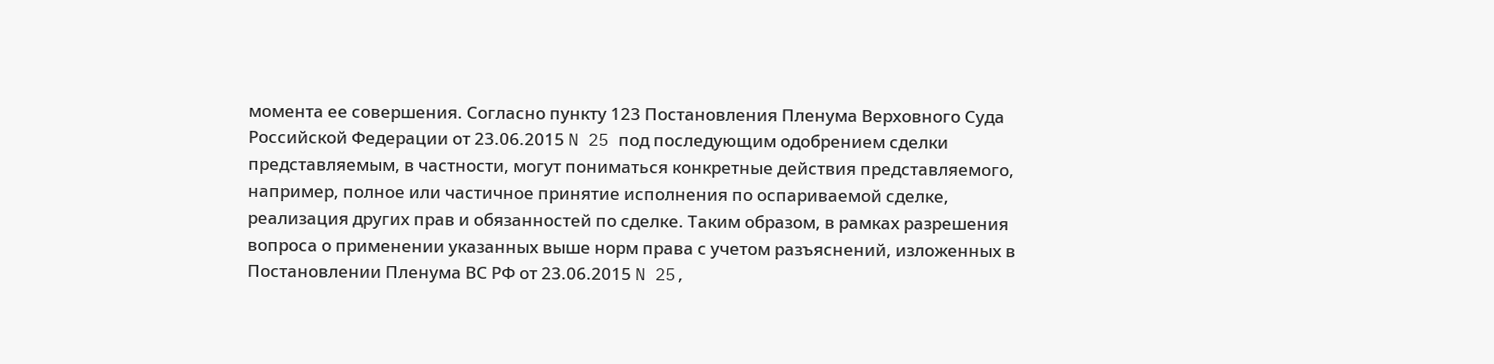момента ее совершения. Согласно пункту 123 Постановления Пленума Верховного Суда Российской Федерации от 23.06.2015 N 25 под последующим одобрением сделки представляемым, в частности, могут пониматься конкретные действия представляемого, например, полное или частичное принятие исполнения по оспариваемой сделке, реализация других прав и обязанностей по сделке. Таким образом, в рамках разрешения вопроса о применении указанных выше норм права с учетом разъяснений, изложенных в Постановлении Пленума ВС РФ от 23.06.2015 N 25,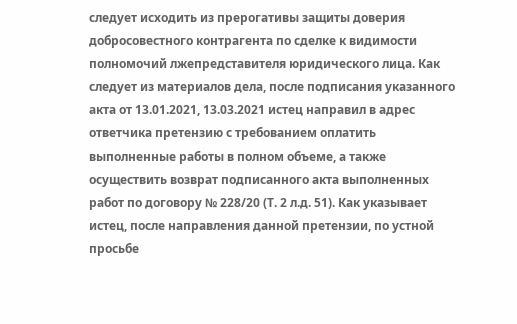следует исходить из прерогативы защиты доверия добросовестного контрагента по сделке к видимости полномочий лжепредставителя юридического лица. Как следует из материалов дела, после подписания указанного акта от 13.01.2021, 13.03.2021 истец направил в адрес ответчика претензию с требованием оплатить выполненные работы в полном объеме, а также осуществить возврат подписанного акта выполненных работ по договору № 228/20 (Т. 2 л.д. 51). Как указывает истец, после направления данной претензии, по устной просьбе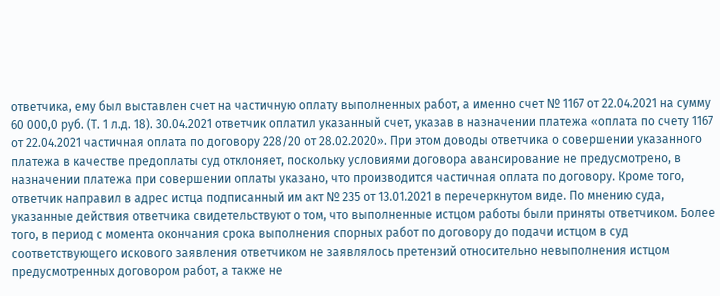ответчика, ему был выставлен счет на частичную оплату выполненных работ, а именно счет № 1167 от 22.04.2021 на сумму 60 000,0 руб. (Т. 1 л.д. 18). 30.04.2021 ответчик оплатил указанный счет, указав в назначении платежа «оплата по счету 1167 от 22.04.2021 частичная оплата по договору 228/20 от 28.02.2020». При этом доводы ответчика о совершении указанного платежа в качестве предоплаты суд отклоняет, поскольку условиями договора авансирование не предусмотрено, в назначении платежа при совершении оплаты указано, что производится частичная оплата по договору. Кроме того, ответчик направил в адрес истца подписанный им акт № 235 от 13.01.2021 в перечеркнутом виде. По мнению суда, указанные действия ответчика свидетельствуют о том, что выполненные истцом работы были приняты ответчиком. Более того, в период с момента окончания срока выполнения спорных работ по договору до подачи истцом в суд соответствующего искового заявления ответчиком не заявлялось претензий относительно невыполнения истцом предусмотренных договором работ, а также не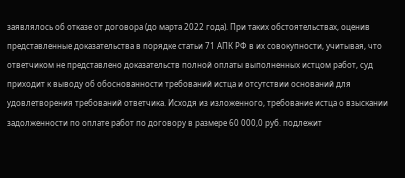заявлялось об отказе от договора (до марта 2022 года). При таких обстоятельствах, оценив представленные доказательства в порядке статьи 71 АПК РФ в их совокупности, учитывая, что ответчиком не представлено доказательств полной оплаты выполненных истцом работ, суд приходит к выводу об обоснованности требований истца и отсутствии оснований для удовлетворения требований ответчика. Исходя из изложенного, требование истца о взыскании задолженности по оплате работ по договору в размере 60 000,0 руб. подлежит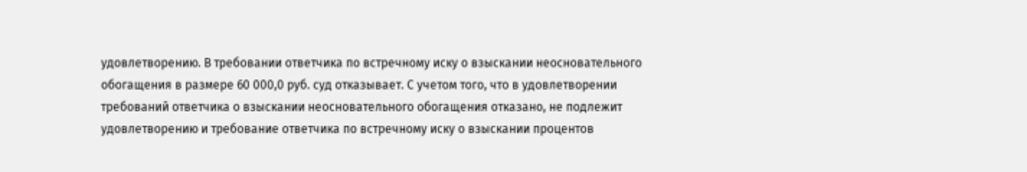удовлетворению. В требовании ответчика по встречному иску о взыскании неосновательного обогащения в размере 60 000,0 руб. суд отказывает. С учетом того, что в удовлетворении требований ответчика о взыскании неосновательного обогащения отказано, не подлежит удовлетворению и требование ответчика по встречному иску о взыскании процентов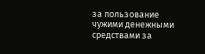за пользование чужими денежными средствами за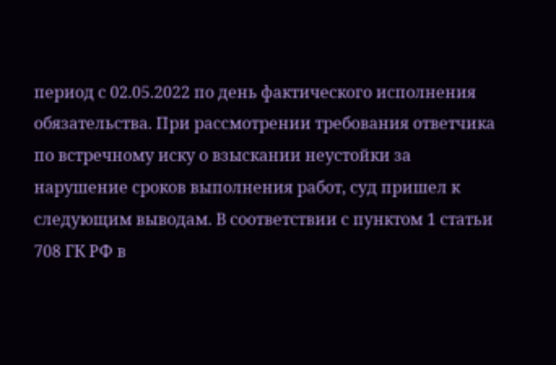период с 02.05.2022 по день фактического исполнения обязательства. При рассмотрении требования ответчика по встречному иску о взыскании неустойки за нарушение сроков выполнения работ, суд пришел к следующим выводам. В соответствии с пунктом 1 статьи 708 ГК РФ в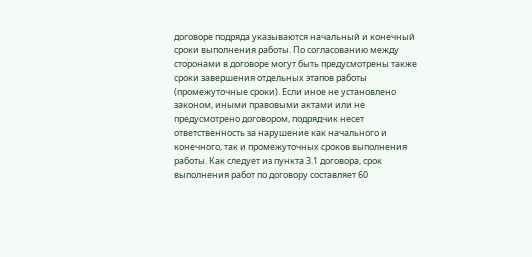договоре подряда указываются начальный и конечный сроки выполнения работы. По согласованию между сторонами в договоре могут быть предусмотрены также сроки завершения отдельных этапов работы (промежуточные сроки). Если иное не установлено законом, иными правовыми актами или не предусмотрено договором, подрядчик несет ответственность за нарушение как начального и конечного, так и промежуточных сроков выполнения работы. Как следует из пункта 3.1 договора, срок выполнения работ по договору составляет 60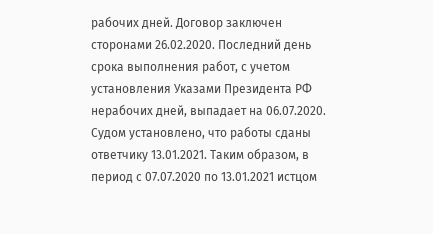рабочих дней. Договор заключен сторонами 26.02.2020. Последний день срока выполнения работ, с учетом установления Указами Президента РФ нерабочих дней, выпадает на 06.07.2020. Судом установлено, что работы сданы ответчику 13.01.2021. Таким образом, в период с 07.07.2020 по 13.01.2021 истцом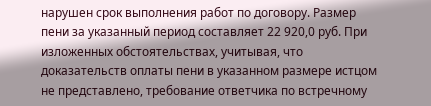нарушен срок выполнения работ по договору. Размер пени за указанный период составляет 22 920,0 руб. При изложенных обстоятельствах, учитывая, что доказательств оплаты пени в указанном размере истцом не представлено, требование ответчика по встречному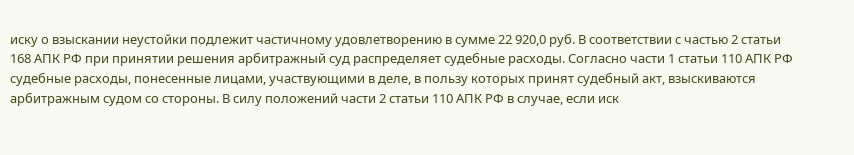иску о взыскании неустойки подлежит частичному удовлетворению в сумме 22 920,0 руб. В соответствии с частью 2 статьи 168 АПК РФ при принятии решения арбитражный суд распределяет судебные расходы. Согласно части 1 статьи 110 АПК РФ судебные расходы, понесенные лицами, участвующими в деле, в пользу которых принят судебный акт, взыскиваются арбитражным судом со стороны. В силу положений части 2 статьи 110 АПК РФ в случае, если иск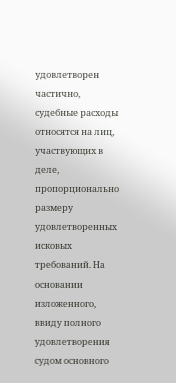удовлетворен частично, судебные расходы относятся на лиц, участвующих в деле, пропорционально размеру удовлетворенных исковых требований. На основании изложенного, ввиду полного удовлетворения судом основного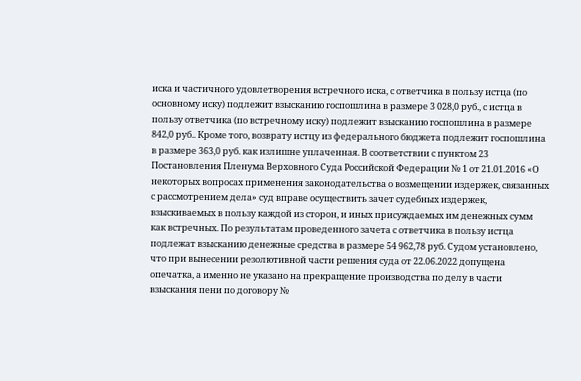иска и частичного удовлетворения встречного иска, с ответчика в пользу истца (по основному иску) подлежит взысканию госпошлина в размере 3 028,0 руб., с истца в пользу ответчика (по встречному иску) подлежит взысканию госпошлина в размере 842,0 руб.. Кроме того, возврату истцу из федерального бюджета подлежит госпошлина в размере 363,0 руб. как излишне уплаченная. В соответствии с пунктом 23 Постановления Пленума Верховного Суда Российской Федерации № 1 от 21.01.2016 «О некоторых вопросах применения законодательства о возмещении издержек, связанных с рассмотрением дела» суд вправе осуществить зачет судебных издержек, взыскиваемых в пользу каждой из сторон, и иных присуждаемых им денежных сумм как встречных. По результатам проведенного зачета с ответчика в пользу истца подлежат взысканию денежные средства в размере 54 962,78 руб. Судом установлено, что при вынесении резолютивной части решения суда от 22.06.2022 допущена опечатка, а именно не указано на прекращение производства по делу в части взыскания пени по договору №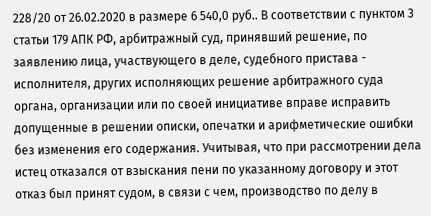228/20 от 26.02.2020 в размере 6 540,0 руб.. В соответствии с пунктом 3 статьи 179 АПК РФ, арбитражный суд, принявший решение, по заявлению лица, участвующего в деле, судебного пристава - исполнителя, других исполняющих решение арбитражного суда органа, организации или по своей инициативе вправе исправить допущенные в решении описки, опечатки и арифметические ошибки без изменения его содержания. Учитывая, что при рассмотрении дела истец отказался от взыскания пени по указанному договору и этот отказ был принят судом, в связи с чем, производство по делу в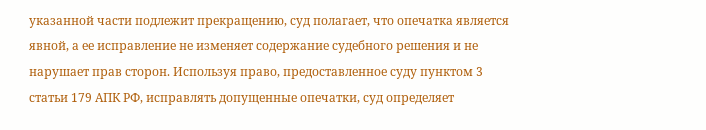указанной части подлежит прекращению, суд полагает, что опечатка является явной, а ее исправление не изменяет содержание судебного решения и не нарушает прав сторон. Используя право, предоставленное суду пунктом 3 статьи 179 АПК РФ, исправлять допущенные опечатки, суд определяет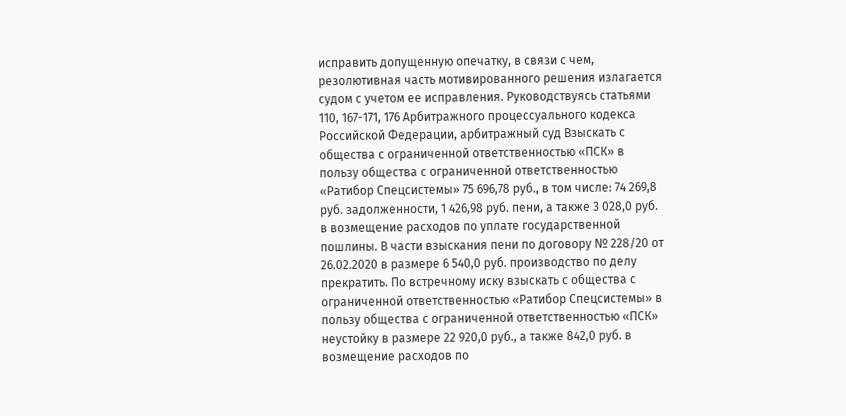исправить допущенную опечатку, в связи с чем, резолютивная часть мотивированного решения излагается судом с учетом ее исправления. Руководствуясь статьями 110, 167-171, 176 Арбитражного процессуального кодекса Российской Федерации, арбитражный суд Взыскать с общества с ограниченной ответственностью «ПСК» в пользу общества с ограниченной ответственностью «Ратибор Спецсистемы» 75 696,78 руб., в том числе: 74 269,8 руб. задолженности, 1 426,98 руб. пени, а также 3 028,0 руб. в возмещение расходов по уплате государственной пошлины. В части взыскания пени по договору № 228/20 от 26.02.2020 в размере 6 540,0 руб. производство по делу прекратить. По встречному иску взыскать с общества с ограниченной ответственностью «Ратибор Спецсистемы» в пользу общества с ограниченной ответственностью «ПСК» неустойку в размере 22 920,0 руб., а также 842,0 руб. в возмещение расходов по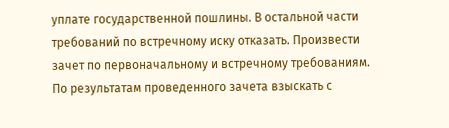уплате государственной пошлины. В остальной части требований по встречному иску отказать. Произвести зачет по первоначальному и встречному требованиям. По результатам проведенного зачета взыскать с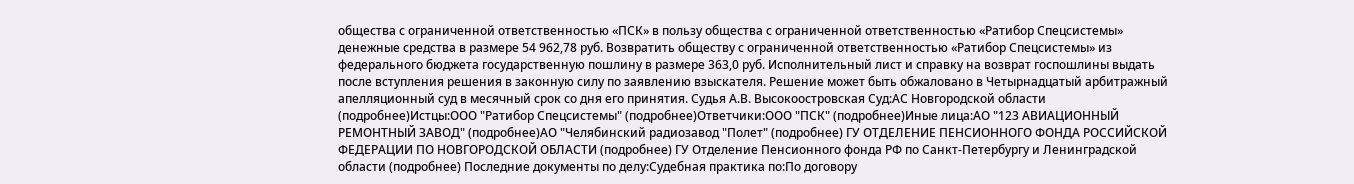общества с ограниченной ответственностью «ПСК» в пользу общества с ограниченной ответственностью «Ратибор Спецсистемы» денежные средства в размере 54 962,78 руб. Возвратить обществу с ограниченной ответственностью «Ратибор Спецсистемы» из федерального бюджета государственную пошлину в размере 363,0 руб. Исполнительный лист и справку на возврат госпошлины выдать после вступления решения в законную силу по заявлению взыскателя. Решение может быть обжаловано в Четырнадцатый арбитражный апелляционный суд в месячный срок со дня его принятия. Судья А.В. Высокоостровская Суд:АС Новгородской области (подробнее)Истцы:ООО "Ратибор Спецсистемы" (подробнее)Ответчики:ООО "ПСК" (подробнее)Иные лица:АО "123 АВИАЦИОННЫЙ РЕМОНТНЫЙ ЗАВОД" (подробнее)АО "Челябинский радиозавод "Полет" (подробнее) ГУ ОТДЕЛЕНИЕ ПЕНСИОННОГО ФОНДА РОССИЙСКОЙ ФЕДЕРАЦИИ ПО НОВГОРОДСКОЙ ОБЛАСТИ (подробнее) ГУ Отделение Пенсионного фонда РФ по Санкт-Петербургу и Ленинградской области (подробнее) Последние документы по делу:Судебная практика по:По договору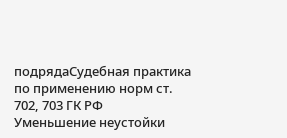подрядаСудебная практика по применению норм ст. 702, 703 ГК РФ
Уменьшение неустойки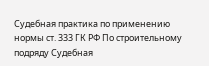Судебная практика по применению нормы ст. 333 ГК РФ По строительному подряду Судебная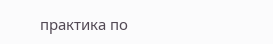практика по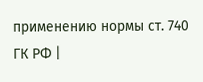применению нормы ст. 740 ГК РФ |